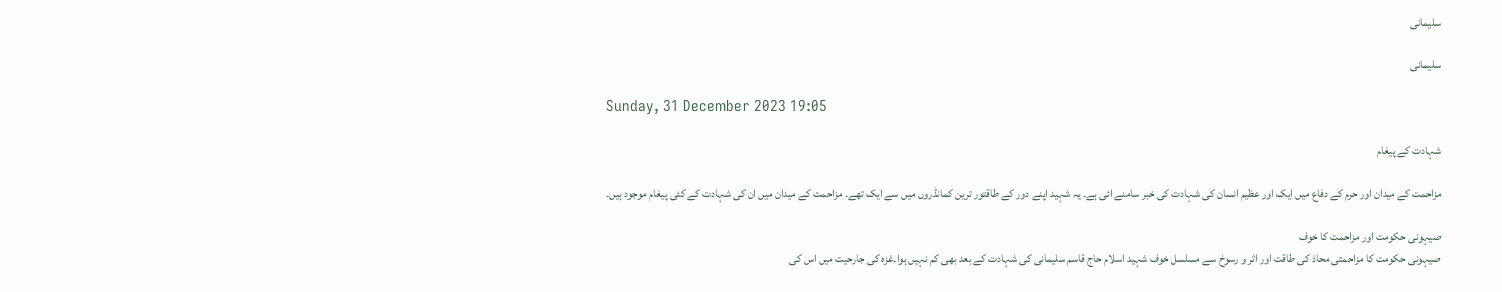سلیمانی

سلیمانی

Sunday, 31 December 2023 19:05

شہادت کے پیغام

مزاحمت کے میدان اور حرم کے دفاع میں ایک اور عظیم انسان کی شہادت کی خبر سامنے ائی ہے۔ یہ شہید اپنے دور کے طاقتور ترین کمانڈروں میں سے ایک تھے۔ مزاحمت کے میدان میں ان کی شہادت کے کئی پیغام موجود ہیں۔

صیہونی حکومت اور مزاحمت کا خوف
صیہونی حکومت کا مزاحمتی محاذ کی طاقت اور اثر و رسوخ سے مسلسل خوف شہید اسلام حاج قاسم سلیمانی کی شہادت کے بعد بھی کم نہیں ہوا۔غزہ کی جارحیت میں اس کی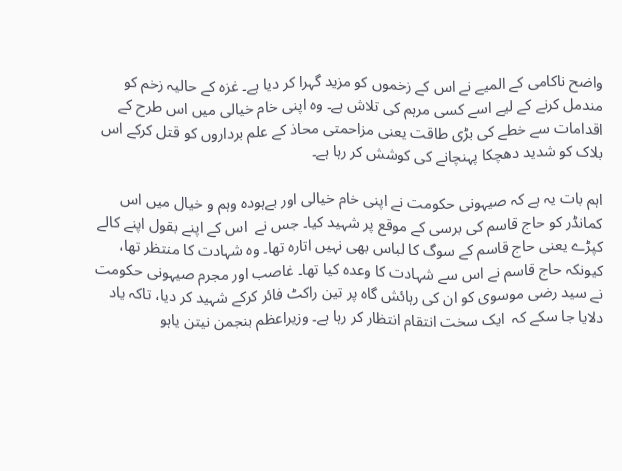واضح ناکامی کے المیے نے اس کے زخموں کو مزید گہرا کر دیا ہے۔ غزہ کے حالیہ زخم کو مندمل کرنے کے لیے اسے کسی مرہم کی تلاش ہے۔ وہ اپنی خام خیالی میں اس طرح کے اقدامات سے خطے کی بڑی طاقت یعنی مزاحمتی محاذ کے علم برداروں کو قتل کرکے اس بلاک کو شدید دھچکا پہنچانے کی کوشش کر رہا ہے۔

اہم بات یہ ہے کہ صیہونی حکومت نے اپنی خام خیالی اور بےہودہ وہم و خیال میں اس کمانڈر کو حاج قاسم کی برسی کے موقع پر شہید کیا۔ جس نے  اس کے اپنے بقول اپنے کالے کپڑے یعنی حاج قاسم کے سوگ کا لباس بھی نہیں اتارہ تھا۔ وہ شہادت کا منتظر تھا، کیونکہ حاج قاسم نے اس سے شہادت کا وعدہ کیا تھا۔ غاصب اور مجرم صیہونی حکومت نے سید رضی موسوی کو ان کی رہائش گاہ پر تین راکٹ فائر کرکے شہید کر دیا، تاکہ یاد دلایا جا سکے کہ  ایک سخت انتقام انتظار کر رہا ہے۔ وزیراعظم بنجمن نیتن یاہو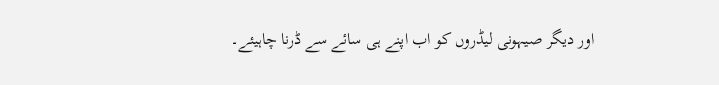اور دیگر صیہونی لیڈروں کو اب اپنے ہی سائے سے ڈرنا چاہیئے۔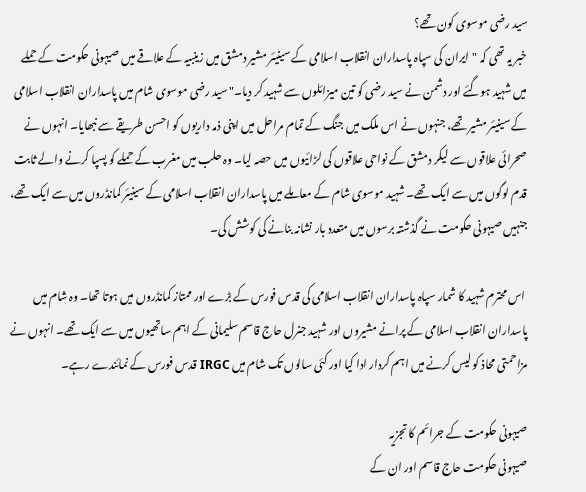سید رضی موسوی کون تھے؟
خبر یہ تھی کہ "ایران کی سپاہ پاسداران انقلاب اسلامی کے سینیئر مشیر دمشق میں زینبیہ کے علاقے میں صیہونی حکومت کے حملے میں شہید ہوگئے اور دشمن نے سید رضی کو تین میزائلوں سے شہید کر دیا۔" سید رضی موسوی شام میں پاسداران انقلاب اسلامی کے سینیئر مشیر تھے، جنہوں نے اس ملک میں جنگ کے تمام مراحل میں اپنی ذمہ داریوں کو احسن طریقے سے نبھایا۔ انہوں نے صحرائی علاقوں سے لیکر دمشق کے نواحی علاقوں کی لڑائیوں میں حصہ لیا۔ وہ حلب میں مغرب کے حملے کو پسپا کرنے والے ثابت قدم لوگوں میں سے ایک تھے۔ شہید موسوی شام کے معاملے میں پاسداران انقلاب اسلامی کے سینیئر کمانڈروں میں سے ایک تھے، جنہیں صیہونی حکومت نے گذشتہ برسوں میں متعدد بار نشانہ بنانے کی کوشش کی۔

 اس محترم شہید کا شمار سپاہ پاسداران انقلاب اسلامی کی قدس فورس کے بڑے اور ممتاز کمانڈروں میں ہوتا تھا۔ وہ شام میں پاسداران انقلاب اسلامی کے پرانے مشیروں اور شہید جنرل حاج قاسم سلیمانی کے اہم ساتھیوں میں سے ایک تھے۔ انہوں نے مزاحمتی محاذ کو لیس کرنے میں اہم کردار ادا کیا اور کئی سالوں تک شام میں IRGC قدس فورس کے نمائندے رہے۔

صیہونی حکومت کے جرائم کا تجزیہ
صیہونی حکومت حاج قاسم اور ان کے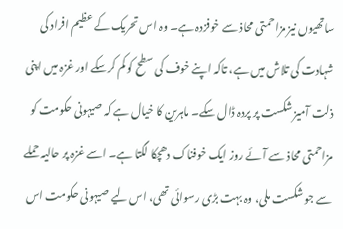ساتھیوں نیز مزاحمتی محاذ سے خوفزدہ ہے۔ وہ اس تحریک کے عظیم افراد کی شہادت کی تلاش میں ہے، تاکہ اپنے خوف کی سطح کو کم کرسکے اور غزہ میں اپنی ذلت آمیز شکست پر پردہ ڈال سکے۔ ماہرین کا خیال ہے کہ صیہونی حکومت کو مزاحمتی محاذ سے آئے روز ایک خوفناک دھچکا لگتا ہے۔ اسے غزہ پر حالیہ حملے سے جو شکست ملی، وہ بہت بڑی رسوائی تھی، اس لیے صیہونی حکومت اس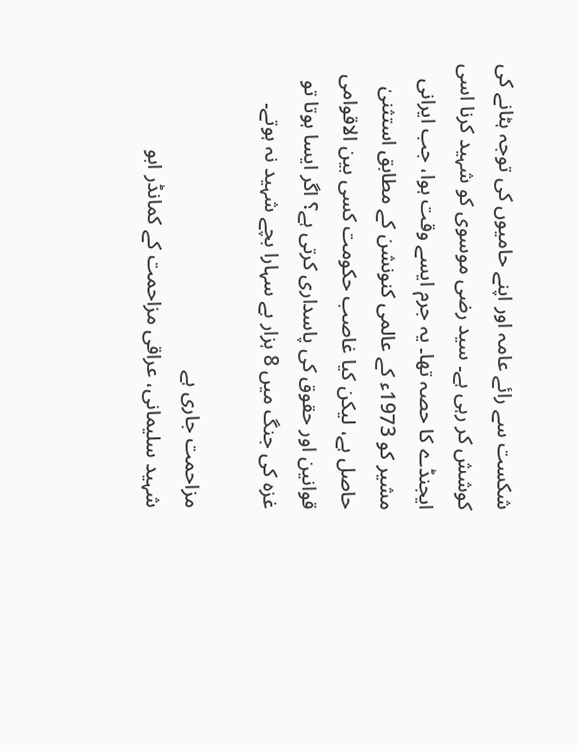شکست سے رائے عامہ اور اپنے حامیوں کی توجہ ہٹانے کی کوشش کر رہی ہے۔ سید رضی موسوی کو شہید کرنا اسی ایجنڈے کا حصہ تھا۔ یہ جرم ایسے وقت ہوا، جب ایرانی مشیر کو 1973ء کے عالمی کنونشن کے مطابق استثنیٰ حاصل ہے، لیکن کیا غاصب حکومت کسی بین الاقوامی قوانین اور حقوق کی پاسداری کرتی ہے؟ اگر ایسا ہوتا تو غزہ کی جنگ میں 8 ہزار بے سہارا بچے شہید نہ ہوتے۔

مزاحمت جاری ہے
شہید سلیمانی، عراقی مزاحمت کے کمانڈر ابو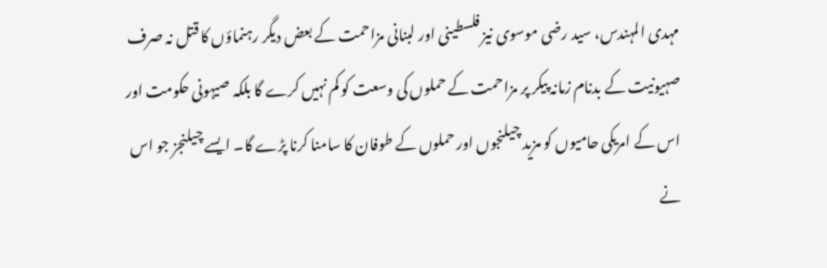مہدی المہندس، سید رضی موسوی نیز فلسطینی اور لبنانی مزاحمت کے بعض دیگر رہنماؤں کا قتل نہ صرف صہیونیت کے بدنام زمانہ پیکر پر مزاحمت کے حملوں کی وسعت کو کم نہیں کرے گا بلکہ صیہونی حکومت اور اس کے امریکی حامیوں کو مزید چیلنجوں اور حملوں کے طوفان کا سامنا کرنا پڑے گا۔ ایسے چیلنجز جو اس نے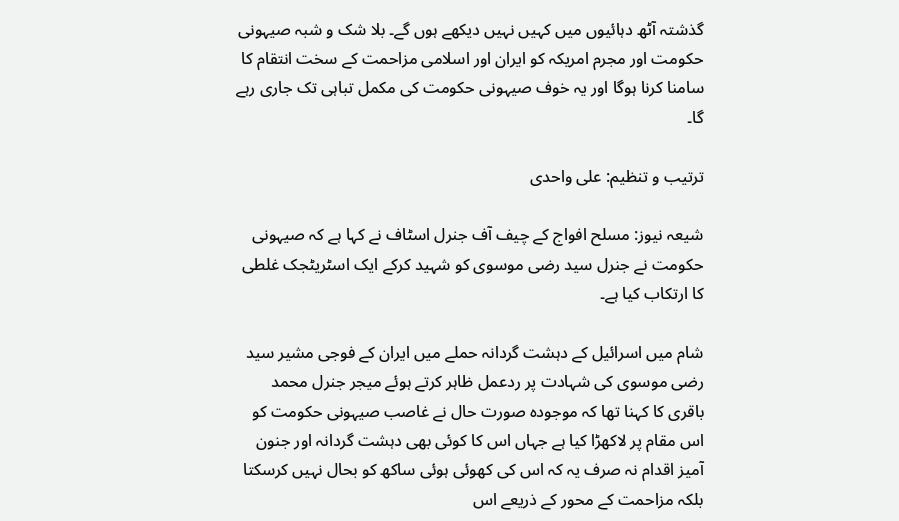گذشتہ آٹھ دہائیوں میں کہیں نہیں دیکھے ہوں گے۔ بلا شک و شبہ صیہونی حکومت اور مجرم امریکہ کو ایران اور اسلامی مزاحمت کے سخت انتقام کا سامنا کرنا ہوگا اور یہ خوف صیہونی حکومت کی مکمل تباہی تک جاری رہے گا۔

ترتیب و تنظیم: علی واحدی

شیعہ نیوز: مسلح افواج کے چیف آف جنرل اسٹاف نے کہا ہے کہ صیہونی حکومت نے جنرل سید رضی موسوی کو شہید کرکے ایک اسٹریٹجک غلطی کا ارتکاب کیا ہے۔

شام میں اسرائیل کے دہشت گردانہ حملے میں ایران کے فوجی مشیر سید رضی موسوی کی شہادت پر ردعمل ظاہر کرتے ہوئے میجر جنرل محمد باقری کا کہنا تھا کہ موجودہ صورت حال نے غاصب صیہونی حکومت کو اس مقام پر لاکھڑا کیا ہے جہاں اس کا کوئی بھی دہشت گردانہ اور جنون آمیز اقدام نہ صرف یہ کہ اس کی کھوئی ہوئی ساکھ کو بحال نہیں کرسکتا بلکہ مزاحمت کے محور کے ذریعے اس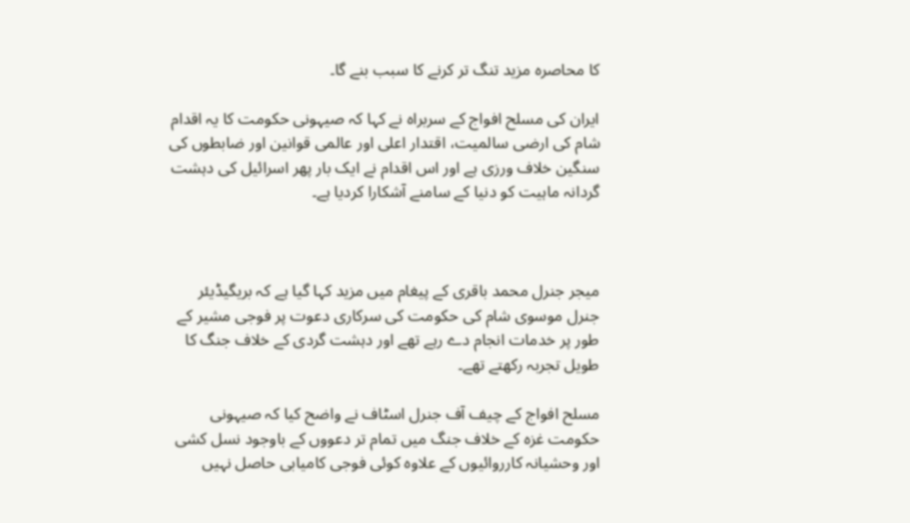کا محاصرہ مزید تنگ تر کرنے کا سبب بنے گا۔

ایران کی مسلح افواج کے سربراہ نے کہا کہ صیہونی حکومت کا یہ اقدام شام کی ارضی سالمیت، اقتدار اعلی اور عالمی قوانین اور ضابطوں کی سنگین خلاف ورزی ہے اور اس اقدام نے ایک بار پھر اسرائیل کی دہشت گردانہ ماہیت کو دنیا کے سامنے آشکارا کردیا ہے۔



میجر جنرل محمد باقری کے پیغام میں مزید کہا گیا ہے کہ بریگیڈیئر جنرل موسوی شام کی حکومت کی سرکاری دعوت پر فوجی مشیر کے طور پر خدمات انجام دے رہے تھے اور دہشت گردی کے خلاف جنگ کا طویل تجربہ رکھتے تھے۔

مسلح افواج کے چیف آف جنرل اسٹاف نے واضح کیا کہ صیہونی حکومت غزہ کے خلاف جنگ میں تمام تر دعووں کے باوجود نسل کشی اور وحشیانہ کارروائیوں کے علاوہ کوئی فوجی کامیابی حاصل نہیں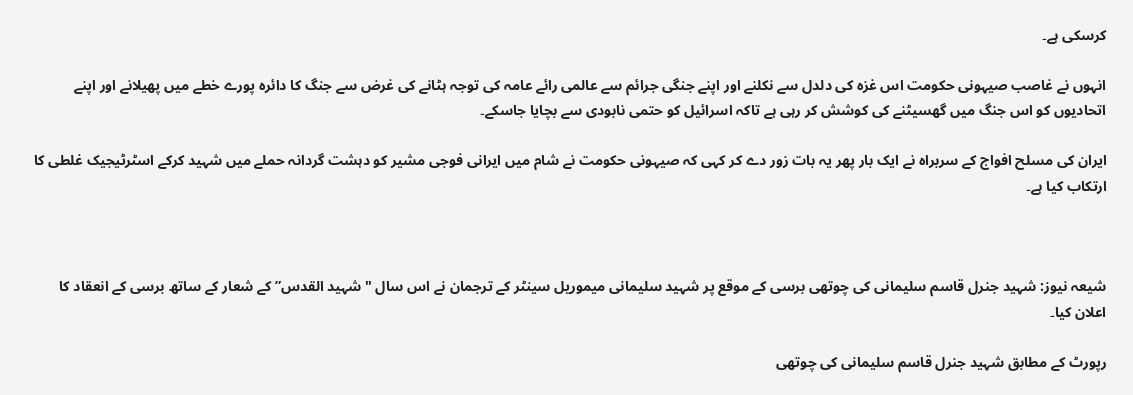کرسکی ہے۔

انہوں نے غاصب صیہونی حکومت اس غزہ کی دلدل سے نکلنے اور اپنے جنگی جرائم سے عالمی رائے عامہ کی توجہ ہٹانے کی غرض سے جنگ کا دائرہ پورے خطے میں پھیلانے اور اپنے اتحادیوں کو اس جنگ میں گھسیٹنے کی کوشش کر رہی ہے تاکہ اسرائیل کو حتمی نابودی سے بچایا جاسکے۔

ایران کی مسلح افواج کے سربراہ نے ایک بار پھر یہ بات زور دے کر کہی کہ صیہونی حکومت نے شام میں ایرانی فوجی مشیر کو دہشت گردانہ حملے میں شہید کرکے اسٹرٹیجیک غلطی کا ارتکاب کیا ہے۔



شیعہ نیوز: شہید جنرل قاسم سلیمانی کی چوتھی برسی کے موقع پر شہید سلیمانی میموریل سینٹر کے ترجمان نے اس سال "شہید القدس” کے شعار کے ساتھ برسی کے انعقاد کا اعلان کیا۔

رپورٹ کے مطابق شہید جنرل قاسم سلیمانی کی چوتھی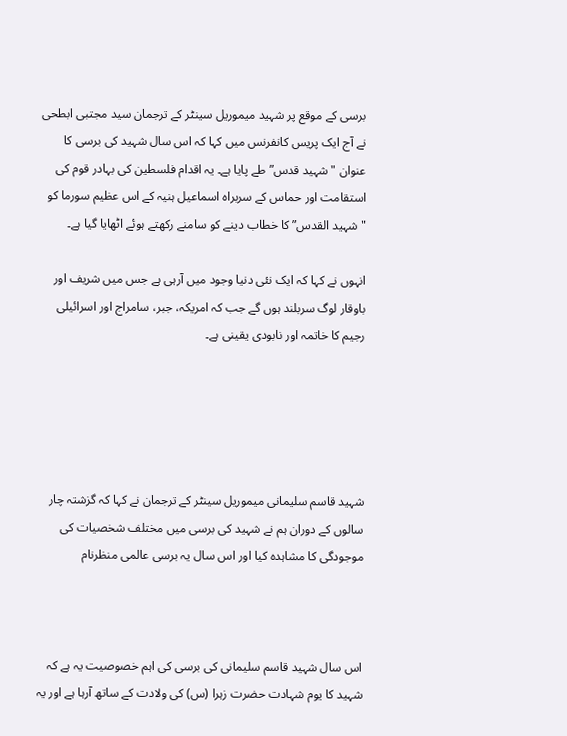برسی کے موقع پر شہید میموریل سینٹر کے ترجمان سید مجتبی ابطحی نے آج ایک پریس کانفرنس میں کہا کہ اس سال شہید کی برسی کا عنوان "شہید قدس” طے پایا ہے۔ یہ اقدام فلسطین کی بہادر قوم کی استقامت اور حماس کے سربراہ اسماعیل ہنیہ کے اس عظیم سورما کو "شہید القدس” کا خطاب دینے کو سامنے رکھتے ہوئے اٹھایا گیا ہے۔

انہوں نے کہا کہ ایک نئی دنیا وجود میں آرہی ہے جس میں شریف اور باوقار لوگ سربلند ہوں گے جب کہ امریکہ، جبر، سامراج اور اسرائیلی رجیم کا خاتمہ اور نابودی یقینی ہے۔





شہید قاسم سلیمانی میموریل سینٹر کے ترجمان نے کہا کہ گزشتہ چار سالوں کے دوران ہم نے شہید کی برسی میں مختلف شخصیات کی موجودگی کا مشاہدہ کیا اور اس سال یہ برسی عالمی منظرنام



اس سال شہید قاسم سلیمانی کی برسی کی اہم خصوصیت یہ ہے کہ شہید کا یوم شہادت حضرت زہرا (س) کی ولادت کے ساتھ آرہا ہے اور یہ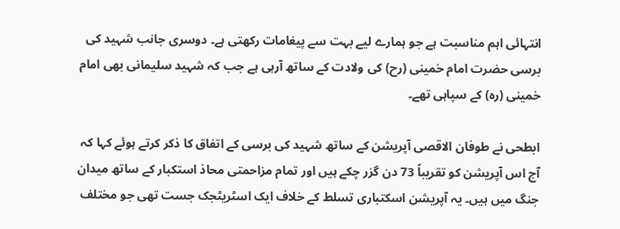انتہائی اہم مناسبت ہے جو ہمارے لیے بہت سے پیغامات رکھتی ہے۔ دوسری جانب شہید کی برسی حضرت امام خمینی (رح) کی ولادت کے ساتھ آرہی ہے جب کہ شہید سلیمانی بھی امام خمینی (رہ) کے سپاہی تھے۔

ابطحی نے طوفان الاقصی آپریشن کے ساتھ شہید کی برسی کے اتفاق کا ذکر کرتے ہوئے کہا کہ آج اس آپریشن کو تقریباً 73 دن گزر چکے ہیں اور تمام مزاحمتی محاذ استکبار کے ساتھ میدان جنگ میں ہیں۔ یہ آپریشن اسکتباری تسلط کے خلاف ایک اسٹریٹجک جست تھی جو مختلف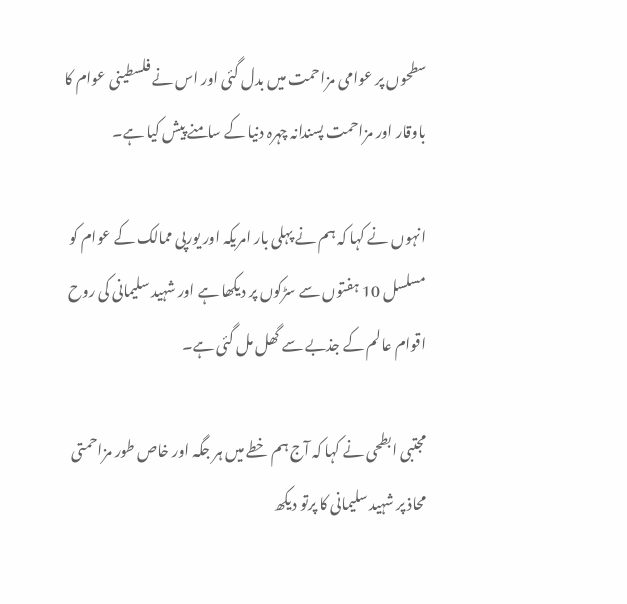سطحوں پر عوامی مزاحمت میں بدل گئی اور اس نے فلسطینی عوام کا باوقار اور مزاحمت پسندانہ چہرہ دنیا کے سامنے پیش کیا ہے۔

انہوں نے کہا کہ ہم نے پہلی بار امریکہ اور یورپی ممالک کے عوام کو مسلسل 10 ہفتوں سے سڑکوں پر دیکھا ہے اور شہید سلیمانی کی روح اقوام عالم کے جذبے سے گھل مل گئی ہے۔

مجتبی ابطحی نے کہا کہ آج ہم خطے میں ہر جگہ اور خاص طور مزاحمتی محاذ پر شہید سلیمانی کا پرتو دیکھ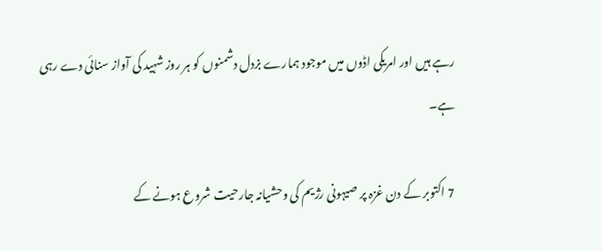رہے ہیں اور امریکی اڈوں میں موجود ہمارے بزدل دشمنوں کو ہر روز شہید کی آواز سنائی دے رہی ہے۔

7 اکتوبر کے دن غزہ پر صیہونی رژیم کی وحشیانہ جارحیت شروع ہونے کے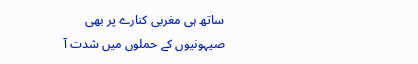ساتھ ہی مغربی کنارے پر بھی صیہونیوں کے حملوں میں شدت آ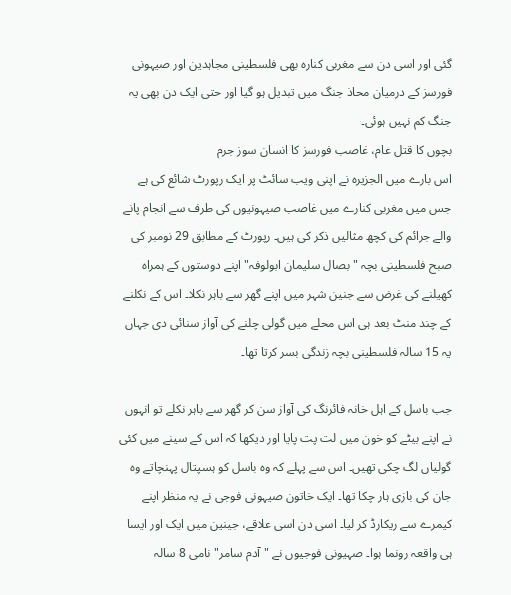گئی اور اسی دن سے مغربی کنارہ بھی فلسطینی مجاہدین اور صیہونی فورسز کے درمیان محاذ جنگ میں تبدیل ہو گیا اور حتی ایک دن بھی یہ جنگ کم نہیں ہوئی۔
بچوں کا قتل عام، غاصب فورسز کا انسان سوز جرم
اس بارے میں الجزیرہ نے اپنی ویب سائٹ پر ایک رپورٹ شائع کی ہے جس میں مغربی کنارے میں غاصب صیہونیوں کی طرف سے انجام پانے والے جرائم کی کچھ مثالیں ذکر کی ہیں۔ رپورٹ کے مطابق 29 نومبر کی صبح فلسطینی بچہ "بصال سلیمان ابولوفہ" اپنے دوستوں کے ہمراہ کھیلنے کی غرض سے جنین شہر میں اپنے گھر سے باہر نکلا۔ اس کے نکلنے کے چند منٹ بعد ہی اس محلے میں گولی چلنے کی آواز سنائی دی جہاں یہ 15 سالہ فلسطینی بچہ زندگی بسر کرتا تھا۔

جب باسل کے اہل خانہ فائرنگ کی آواز سن کر گھر سے باہر نکلے تو انہوں نے اپنے بیٹے کو خون میں لت پت پایا اور دیکھا کہ اس کے سینے میں کئی گولیاں لگ چکی تھیں۔ اس سے پہلے کہ وہ باسل کو ہسپتال پہنچاتے وہ جان کی بازی ہار چکا تھا۔ ایک خاتون صیہونی فوجی نے یہ منظر اپنے کیمرے سے ریکارڈ کر لیا۔ اسی دن اسی علاقے، جینین میں ایک اور ایسا ہی واقعہ رونما ہوا۔ صہیونی فوجیوں نے "آدم سامر" نامی 8 سالہ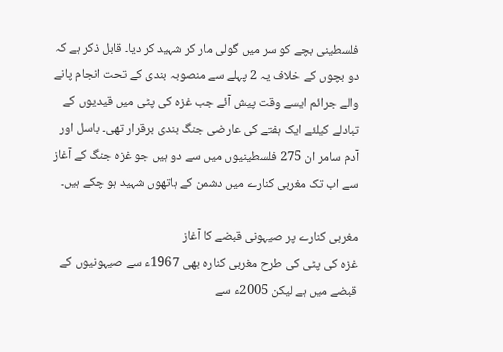فلسطینی بچے کو سر میں گولی مار کر شہید کر دیا۔ قابل ذکر ہے کہ دو بچوں کے خلاف یہ 2 پہلے سے منصوبہ بندی کے تحت انجام پانے والے جرائم ایسے وقت پیش آئے جب غزہ کی پٹی میں قیدیوں کے تبادلے کیلئے ایک ہفتے کی عارضی جنگ بندی برقرار تھی۔ باسل اور آدم سامر ان 275 فلسطینیوں میں سے دو ہیں جو غزہ جنگ کے آغاز سے اب تک مغربی کنارے میں دشمن کے ہاتھوں شہید ہو چکے ہیں۔

مغربی کنارے پر صیہونی قبضے کا آغاز
غزہ کی پٹی کی طرح مغربی کنارہ بھی 1967ء سے صیہونیوں کے قبضے میں ہے لیکن 2005ء سے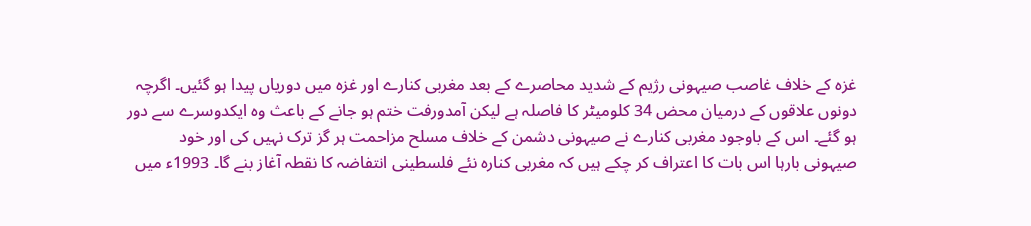غزہ کے خلاف غاصب صیہونی رژیم کے شدید محاصرے کے بعد مغربی کنارے اور غزہ میں دوریاں پیدا ہو گئیں۔ اگرچہ دونوں علاقوں کے درمیان محض 34 کلومیٹر کا فاصلہ ہے لیکن آمدورفت ختم ہو جانے کے باعث وہ ایکدوسرے سے دور ہو گئے۔ اس کے باوجود مغربی کنارے نے صیہونی دشمن کے خلاف مسلح مزاحمت ہر گز ترک نہیں کی اور خود صیہونی بارہا اس بات کا اعتراف کر چکے ہیں کہ مغربی کنارہ نئے فلسطینی انتفاضہ کا نقطہ آغاز بنے گا۔ 1993ء میں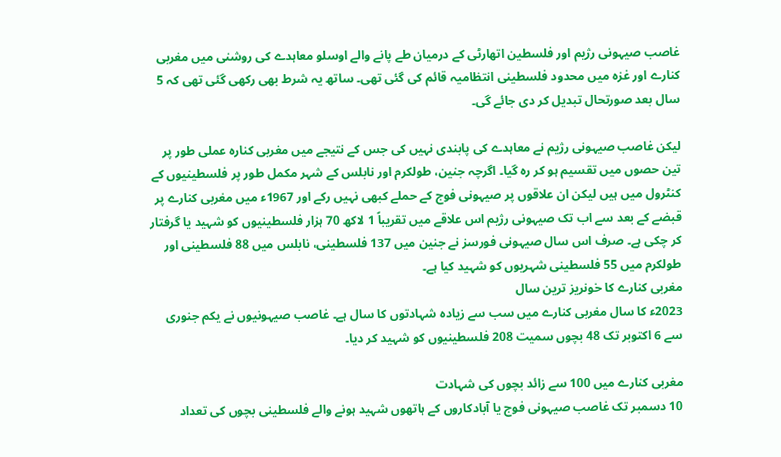غاصب صیہونی رژیم اور فلسطین اتھارٹی کے درمیان طے پانے والے اوسلو معاہدے کی روشنی میں مغربی کنارے اور غزہ میں محدود فلسطینی انتظامیہ قائم کی گئی تھی۔ ساتھ یہ شرط بھی رکھی گئی تھی کہ 5 سال بعد صورتحال تبدیل کر دی جائے گی۔

لیکن غاصب صیہونی رژیم نے معاہدے کی پابندی نہیں کی جس کے نتیجے میں مغربی کنارہ عملی طور پر تین حصوں میں تقسیم ہو کر رہ گیا۔ اگرچہ جنین، طولکرم اور نابلس کے شہر مکمل طور پر فلسطینیوں کے کنٹرول میں ہیں لیکن ان علاقوں پر صیہونی فوج کے حملے کبھی نہیں رکے اور 1967ء میں مغربی کنارے پر قبضے کے بعد سے اب تک صیہونی رژیم اس علاقے میں تقریباً 1 لاکھ 70 ہزار فلسطینیوں کو شہید یا گرفتار کر چکی ہے۔ صرف اس سال صیہونی فورسز نے جنین میں 137 فلسطینی، نابلس میں 88 فلسطینی اور طولکرم میں 55 فلسطینی شہریوں کو شہید کیا ہے۔
مغربی کنارے کا خونریز ترین سال
2023ء کا سال مغربی کنارے میں سب سے زیادہ شہادتوں کا سال ہے۔ غاصب صیہونیوں نے یکم جنوری سے 6 اکتوبر تک 48 بچوں سمیت 208 فلسطینیوں کو شہید کر دیا۔

مغربی کنارے میں 100 سے زائد بچوں کی شہادت
10 دسمبر تک غاصب صیہونی فوج یا آبادکاروں کے ہاتھوں شہید ہونے والے فلسطینی بچوں کی تعداد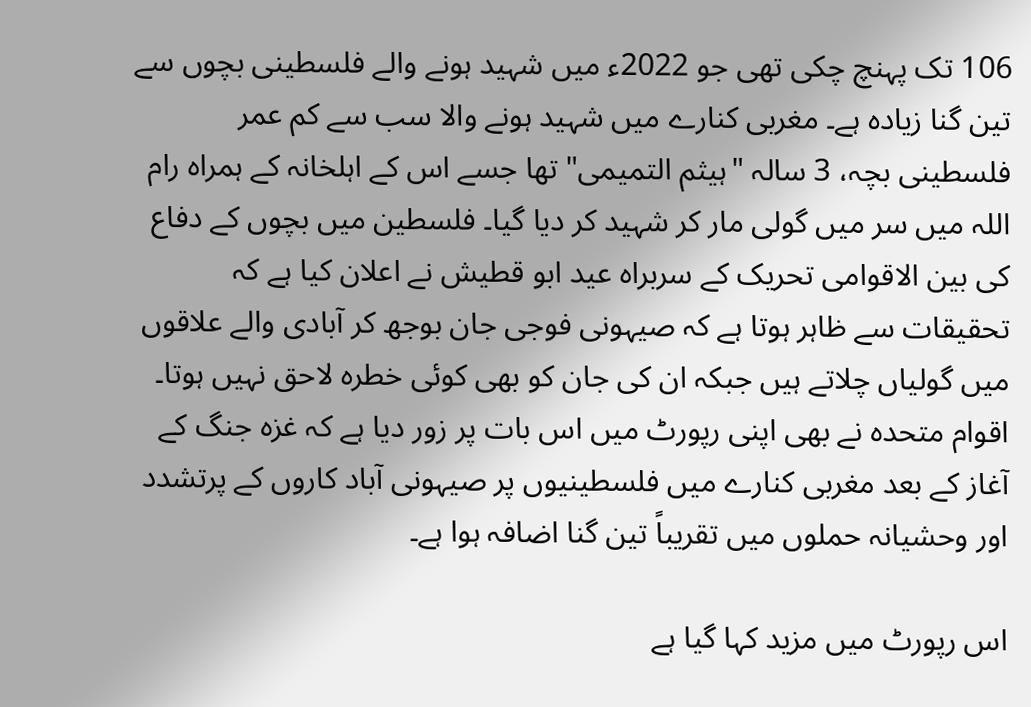106 تک پہنچ چکی تھی جو 2022ء میں شہید ہونے والے فلسطینی بچوں سے تین گنا زیادہ ہے۔ مغربی کنارے میں شہید ہونے والا سب سے کم عمر فلسطینی بچہ، 3 سالہ "ہیثم التمیمی" تھا جسے اس کے اہلخانہ کے ہمراہ رام اللہ میں سر میں گولی مار کر شہید کر دیا گیا۔ فلسطین میں بچوں کے دفاع کی بین الاقوامی تحریک کے سربراہ عید ابو قطیش نے اعلان کیا ہے کہ تحقیقات سے ظاہر ہوتا ہے کہ صیہونی فوجی جان بوجھ کر آبادی والے علاقوں میں گولیاں چلاتے ہیں جبکہ ان کی جان کو بھی کوئی خطرہ لاحق نہیں ہوتا۔ اقوام متحدہ نے بھی اپنی رپورٹ میں اس بات پر زور دیا ہے کہ غزہ جنگ کے آغاز کے بعد مغربی کنارے میں فلسطینیوں پر صیہونی آباد کاروں کے پرتشدد اور وحشیانہ حملوں میں تقریباً تین گنا اضافہ ہوا ہے۔

اس رپورٹ میں مزید کہا گیا ہے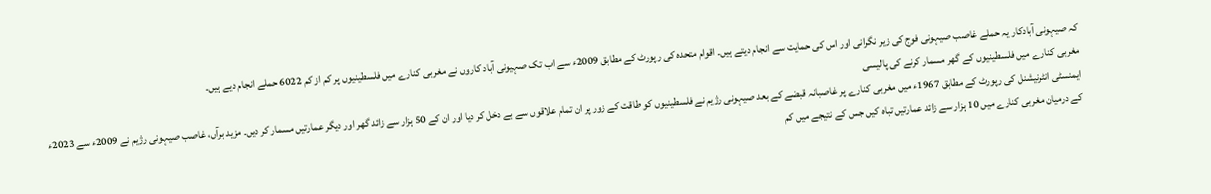کہ صیہونی آبادکار یہ حملے غاصب صیہونی فوج کی زیر نگرانی اور اس کی حمایت سے انجام دیتے ہیں۔ اقوام متحدہ کی رپورٹ کے مطابق 2009ء سے اب تک صہیونی آباد کاروں نے مغربی کنارے میں فلسطینیوں پر کم از کم 6022 حملے انجام دیے ہیں۔
مغربی کنارے میں فلسطینیوں کے گھر مسمار کرنے کی پالیسی
ایمنسٹی انٹرنیشنل کی رپورٹ کے مطابق 1967ء میں مغربی کنارے پر غاصبانہ قبضے کے بعد صیہونی رژیم نے فلسطینیوں کو طاقت کے زور پر ان تمام علاقوں سے بے دخل کر دیا اور ان کے 50 ہزار سے زائد گھر اور دیگر عمارتیں مسمار کر دیں۔ مزید برآں، غاصب صیہونی رژیم نے 2009ء سے 2023ء کے درمیان مغربی کنارے میں 10 ہزار سے زائد عمارتیں تباہ کیں جس کے نتیجے میں کم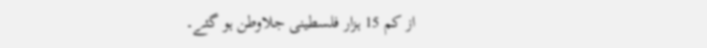از کم 15 ہزار فلسطینی جلاوطن ہو گئے۔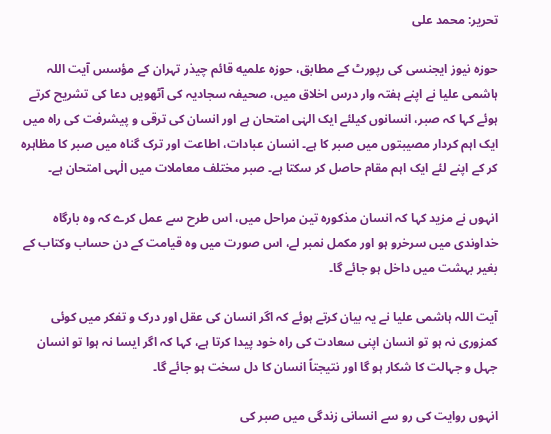تحریر: محمد علی

حوزہ نیوز ایجنسی کی رپورٹ کے مطابق، حوزه علمیه قائم چیذر تہران کے مؤسس آیت اللہ ہاشمی علیا نے اپنے ہفتہ وار درس اخلاق میں، صحیفہ سجادیہ کی آٹھویں دعا کی تشریح کرتے ہوئے کہا کہ صبر، انسانوں کیلئے ایک الہٰی امتحان ہے اور انسان کی ترقی و پیشرفت کی راہ میں ایک اہم کردار مصیبتوں میں صبر کا ہے۔ انسان عبادات، اطاعت اور ترک گناہ میں صبر کا مظاہرہ کر کے اپنے لئے ایک اہم مقام حاصل کر سکتا ہے۔ صبر مختلف معاملات میں الٰہی امتحان ہے۔

انہوں نے مزید کہا کہ انسان مذکورہ تین مراحل میں، اس طرح سے عمل کرے کہ وہ بارگاہ خداوندی میں سرخرو ہو اور مکمل نمبر لے، اس صورت میں وہ قیامت کے دن حساب وکتاب کے بغیر بہشت میں داخل ہو جائے گا۔

آیت اللہ ہاشمی علیا نے یہ بیان کرتے ہوئے کہ اگر انسان کی عقل اور درک و تفکر میں کوئی کمزوری نہ ہو تو انسان اپنی سعادت کی راہ خود پیدا کرتا ہے، کہا کہ اگر ایسا نہ ہوا تو انسان جہل و جہالت کا شکار ہو گا اور نتیجتاً انسان کا دل سخت ہو جائے گا۔

انہوں روایت کی رو سے انسانی زندگی میں صبر کی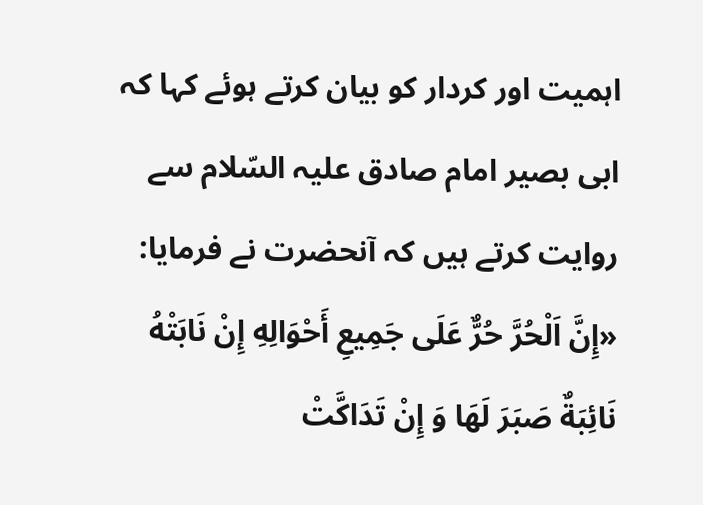اہمیت اور کردار کو بیان کرتے ہوئے کہا کہ ابی بصیر امام صادق علیہ السّلام سے روایت کرتے ہیں کہ آنحضرت نے فرمایا: «إِنَّ اَلْحُرَّ حُرٌّ عَلَی جَمِیعِ أَحْوَالِهِ إِنْ نَابَتْهُ نَائِبَةٌ صَبَرَ لَهَا وَ إِنْ تَدَاکَّتْ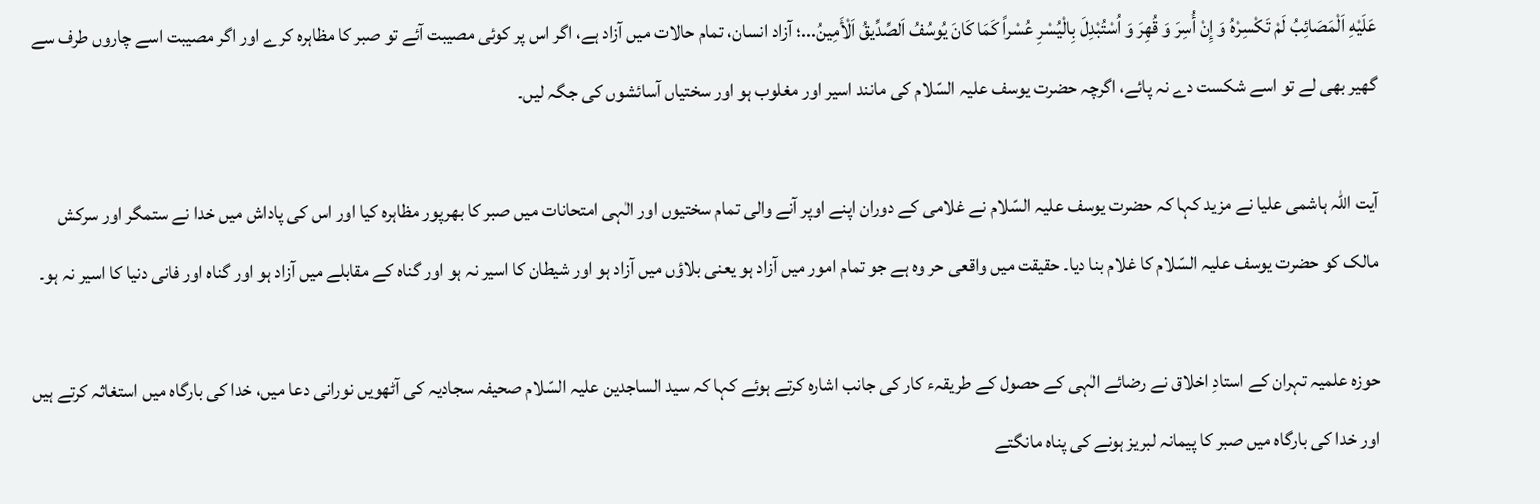عَلَیْهِ اَلْمَصَائِبُ لَمْ تَکْسِرْهُ وَ إِنْ أُسِرَ وَ قُهِرَ وَ اُسْتُبْدِلَ بِالْیُسْرِ عُسْراً کَمَا کَانَ یُوسُفُ اَلصِّدِّیقُ اَلْأَمِینُ...؛ آزاد انسان، تمام حالات میں آزاد ہے، اگر اس پر کوئی مصیبت آئے تو صبر کا مظاہرہ کرے اور اگر مصیبت اسے چاروں طرف سے گھیر بھی لے تو اسے شکست دے نہ پائے، اگرچہ حضرت یوسف علیہ السّلام کی مانند اسیر اور مغلوب ہو اور سختیاں آسائشوں کی جگہ لیں۔

آیت اللہ ہاشمی علیا نے مزید کہا کہ حضرت یوسف علیہ السّلام نے غلامی کے دوران اپنے اوپر آنے والی تمام سختیوں اور الٰہی امتحانات میں صبر کا بھرپور مظاہرہ کیا اور اس کی پاداش میں خدا نے ستمگر اور سرکش مالک کو حضرت یوسف علیہ السّلام کا غلام بنا دیا۔ حقیقت میں واقعی حر وہ ہے جو تمام امور میں آزاد ہو یعنی بلاؤں میں آزاد ہو اور شیطان کا اسیر نہ ہو اور گناہ کے مقابلے میں آزاد ہو اور گناہ اور فانی دنیا کا اسیر نہ ہو۔

حوزہ علمیہ تہران کے استادِ اخلاق نے رضائے الٰہی کے حصول کے طریقہء کار کی جانب اشارہ کرتے ہوئے کہا کہ سید الساجدین علیہ السّلام صحیفہ سجادیہ کی آٹھویں نورانی دعا میں، خدا کی بارگاہ میں استغاثہ کرتے ہیں اور خدا کی بارگاہ میں صبر کا پیمانہ لبریز ہونے کی پناہ مانگتے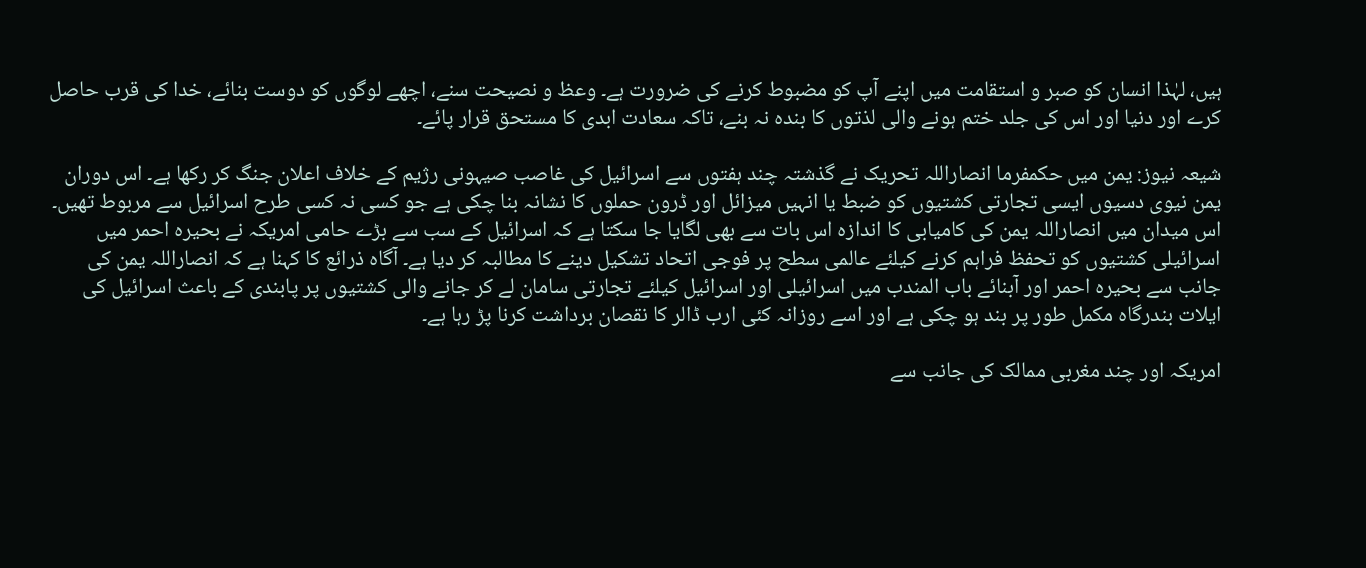ہیں، لہٰذا انسان کو صبر و استقامت میں اپنے آپ کو مضبوط کرنے کی ضرورت ہے۔ وعظ و نصیحت سنے، اچھے لوگوں کو دوست بنائے، خدا کی قرب حاصل کرے اور دنیا اور اس کی جلد ختم ہونے والی لذتوں کا بندہ نہ بنے، تاکہ سعادت ابدی کا مستحق قرار پائے۔

شیعہ نیوز: یمن میں حکمفرما انصاراللہ تحریک نے گذشتہ چند ہفتوں سے اسرائیل کی غاصب صیہونی رژیم کے خلاف اعلان جنگ کر رکھا ہے۔ اس دوران یمن نیوی دسیوں ایسی تجارتی کشتیوں کو ضبط یا انہیں میزائل اور ڈرون حملوں کا نشانہ بنا چکی ہے جو کسی نہ کسی طرح اسرائیل سے مربوط تھیں۔ اس میدان میں انصاراللہ یمن کی کامیابی کا اندازہ اس بات سے بھی لگایا جا سکتا ہے کہ اسرائیل کے سب سے بڑے حامی امریکہ نے بحیرہ احمر میں اسرائیلی کشتیوں کو تحفظ فراہم کرنے کیلئے عالمی سطح پر فوجی اتحاد تشکیل دینے کا مطالبہ کر دیا ہے۔ آگاہ ذرائع کا کہنا ہے کہ انصاراللہ یمن کی جانب سے بحیرہ احمر اور آبنائے باب المندب میں اسرائیلی اور اسرائیل کیلئے تجارتی سامان لے کر جانے والی کشتیوں پر پابندی کے باعث اسرائیل کی ایلات بندرگاہ مکمل طور پر بند ہو چکی ہے اور اسے روزانہ کئی ارب ڈالر کا نقصان برداشت کرنا پڑ رہا ہے۔

امریکہ اور چند مغربی ممالک کی جانب سے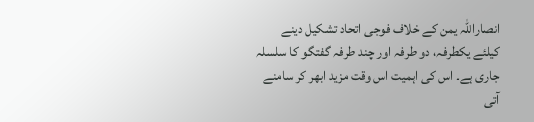انصاراللہ یمن کے خلاف فوجی اتحاد تشکیل دینے کیلئے یکطرفہ، دو طرفہ اور چند طرفہ گفتگو کا سلسلہ جاری ہے۔ اس کی اہمیت اس وقت مزید ابھر کر سامنے آتی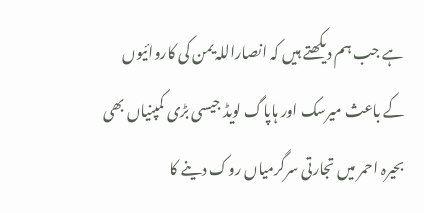ہے جب ہم دیکھتے ہیں کہ انصاراللہ یمن کی کاروائیوں کے باعث میرسک اور ہاپاگ لویڈ جیسی بڑی کمپنیاں بھی بحیرہ احمر میں تجارتی سرگرمیاں روک دینے کا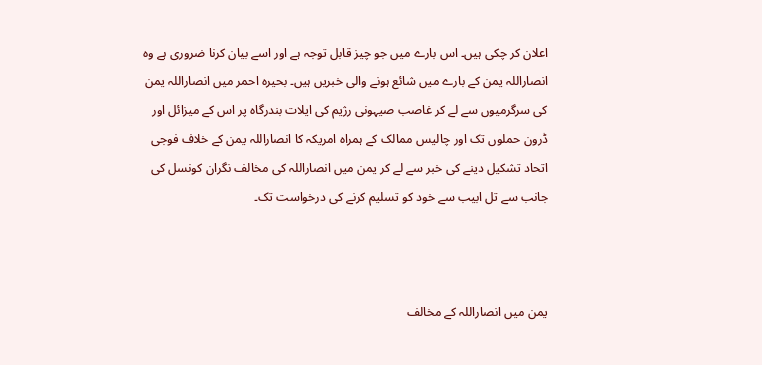اعلان کر چکی ہیں۔ اس بارے میں جو چیز قابل توجہ ہے اور اسے بیان کرنا ضروری ہے وہ انصاراللہ یمن کے بارے میں شائع ہونے والی خبریں ہیں۔ بحیرہ احمر میں انصاراللہ یمن کی سرگرمیوں سے لے کر غاصب صیہونی رژیم کی ایلات بندرگاہ پر اس کے میزائل اور ڈرون حملوں تک اور چالیس ممالک کے ہمراہ امریکہ کا انصاراللہ یمن کے خلاف فوجی اتحاد تشکیل دینے کی خبر سے لے کر یمن میں انصاراللہ کی مخالف نگران کونسل کی جانب سے تل ابیب سے خود کو تسلیم کرنے کی درخواست تک۔



یمن میں انصاراللہ کے مخالف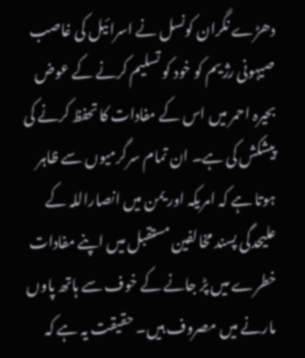دھڑے نگران کونسل نے اسرائیل کی غاصب صیہونی رژیم کو خود کو تسلیم کرنے کے عوض بحیرہ احمر میں اس کے مفادات کا تحفظ کرنے کی پیشکش کی ہے۔ ان تمام سرگرمیوں سے ظاہر ہوتا ہے کہ امریکہ اور یمن میں انصاراللہ کے علیحدگی پسند مخالفین مستقبل میں اپنے مفادات خطرے میں پڑ جانے کے خوف سے ہاتھ پاوں مارنے میں مصروف ہیں۔ حقیقت یہ ہے کہ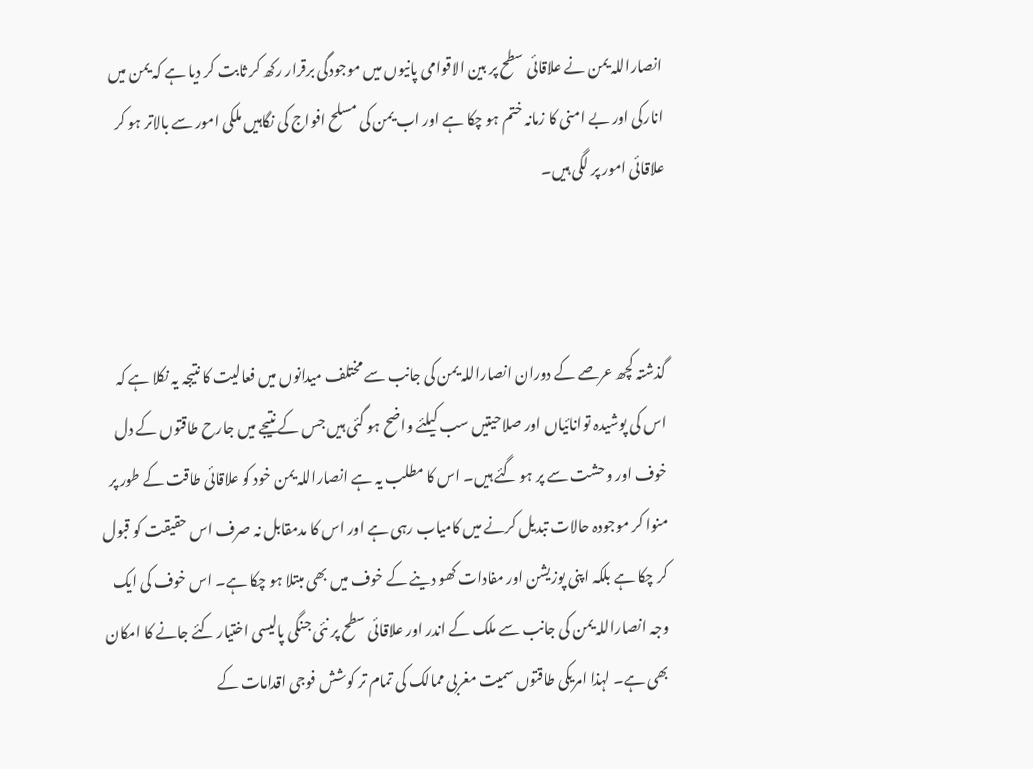انصاراللہ یمن نے علاقائی سطح پر بین الاقوامی پانیوں میں موجودگی برقرار رکھ کر ثابت کر دیا ہے کہ یمن میں انارکی اور بے امنی کا زمانہ ختم ہو چکا ہے اور اب یمن کی مسلح افواج کی نگاہیں ملکی امور سے بالاتر ہو کر علاقائی امور پر لگی ہیں۔



گذشتہ کچھ عرصے کے دوران انصاراللہ یمن کی جانب سے مختلف میدانوں میں فعالیت کا نتیجہ یہ نکلا ہے کہ اس کی پوشیدہ توانائیاں اور صلاحیتیں سب کیلئے واضح ہو گئی ہیں جس کے نتیجے میں جارح طاقتوں کے دل خوف اور وحشت سے پر ہو گئے ہیں۔ اس کا مطلب یہ ہے انصاراللہ یمن خود کو علاقائی طاقت کے طور پر منوا کر موجودہ حالات تبدیل کرنے میں کامیاب رہی ہے اور اس کا مدمقابل نہ صرف اس حقیقت کو قبول کر چکا ہے بلکہ اپنی پوزیشن اور مفادات کھو دینے کے خوف میں بھی مبتلا ہو چکا ہے۔ اس خوف کی ایک وجہ انصاراللہ یمن کی جانب سے ملک کے اندر اور علاقائی سطح پر نئی جنگی پالیسی اختیار کئے جانے کا امکان بھی ہے۔ لہذا امریکی طاقتوں سمیت مغربی ممالک کی تمام تر کوشش فوجی اقدامات کے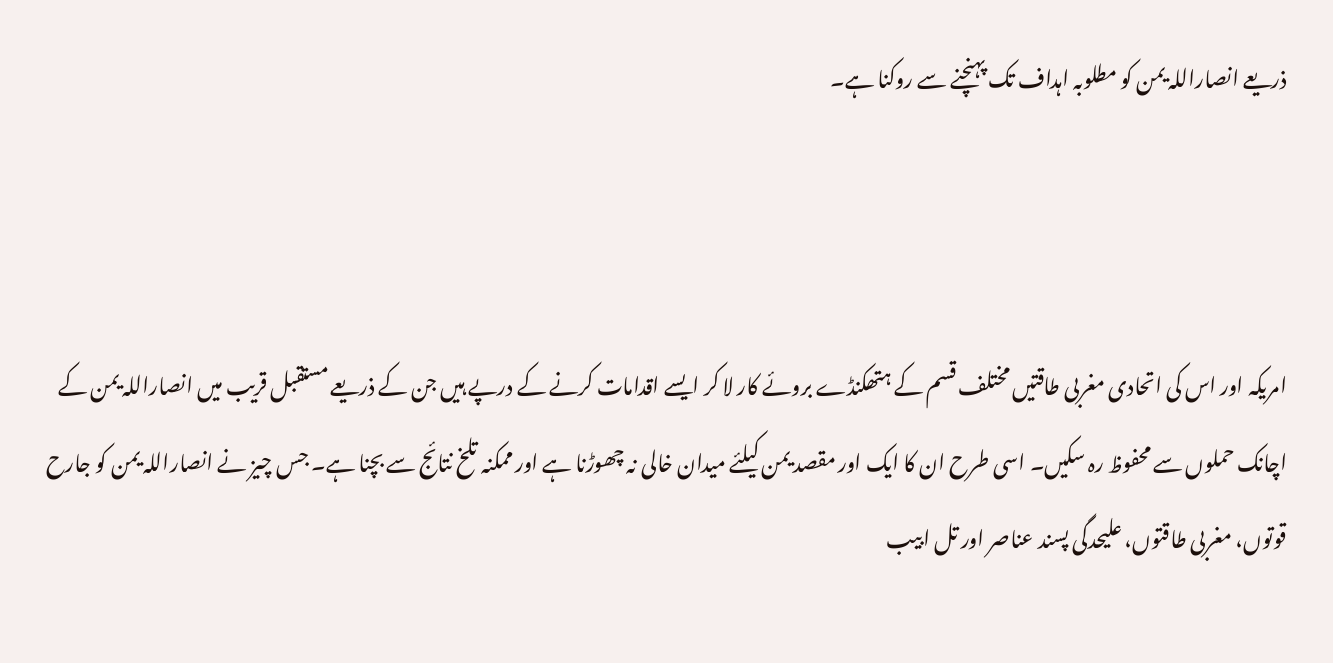ذریعے انصاراللہ یمن کو مطلوبہ اہداف تک پہنچنے سے روکنا ہے۔



امریکہ اور اس کی اتحادی مغربی طاقتیں مختلف قسم کے ہتھکنڈے بروئے کار لا کر ایسے اقدامات کرنے کے درپے ہیں جن کے ذریعے مستقبل قریب میں انصاراللہ یمن کے اچانک حملوں سے محفوظ رہ سکیں۔ اسی طرح ان کا ایک اور مقصد یمن کیلئے میدان خالی نہ چھوڑنا ہے اور ممکنہ تلخ نتائج سے بچنا ہے۔ جس چیز نے انصاراللہ یمن کو جارح قوتوں، مغربی طاقتوں، علیحدگی پسند عناصر اور تل ابیب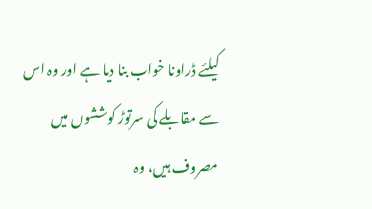کیلئے ڈراونا خواب بنا دیا ہے اور وہ اس سے مقابلے کی سرتوڑ کوششوں میں مصروف ہیں، وہ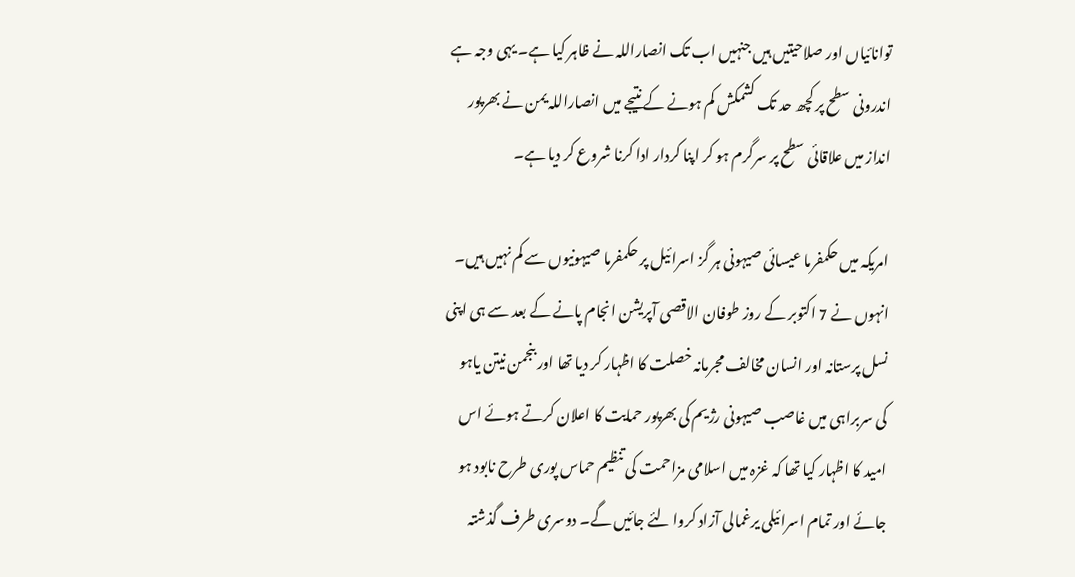توانائیاں اور صلاحیتیں ہیں جنہیں اب تک انصاراللہ نے ظاہر کیا ہے۔ یہی وجہ ہے اندرونی سطح پر کچھ حد تک کشمکش کم ہونے کے نتیجے میں انصاراللہ یمن نے بھرپور انداز میں علاقائی سطح پر سرگرم ہو کر اپنا کردار ادا کرنا شروع کر دیا ہے۔

امریکہ میں حکمفرما عیسائی صیہونی ہر گز اسرائیل پر حکمفرما صیہونیوں سے کم نہیں ہیں۔ انہوں نے 7 اکتوبر کے روز طوفان الاقصی آپریشن انجام پانے کے بعد سے ہی اپنی نسل پرستانہ اور انسان مخالف مجرمانہ خصلت کا اظہار کر دیا تھا اور بنجمن نیتن یاہو کی سربراہی میں غاصب صیہونی رژیم کی بھرپور حمایت کا اعلان کرتے ہوئے اس امید کا اظہار کیا تھا کہ غزہ میں اسلامی مزاحمت کی تنظیم حماس پوری طرح نابود ہو جائے اور تمام اسرائیلی یرغمالی آزاد کروا لئے جائیں گے۔ دوسری طرف گذشتہ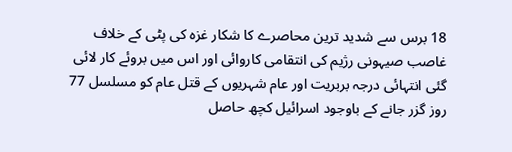18 برس سے شدید ترین محاصرے کا شکار غزہ کی پٹی کے خلاف غاصب صیہونی رژیم کی انتقامی کاروائی اور اس میں بروئے کار لائی گئی انتہائی درجہ بربریت اور عام شہریوں کے قتل عام کو مسلسل 77 روز گزر جانے کے باوجود اسرائیل کچھ حاصل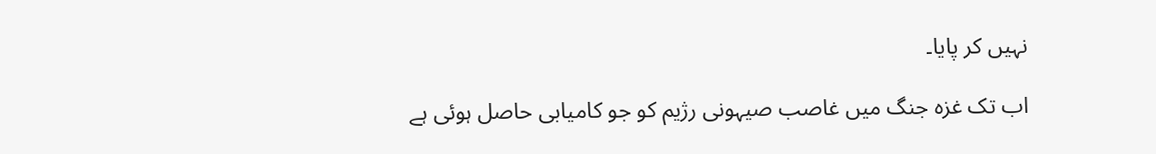نہیں کر پایا۔

اب تک غزہ جنگ میں غاصب صیہونی رژیم کو جو کامیابی حاصل ہوئی ہے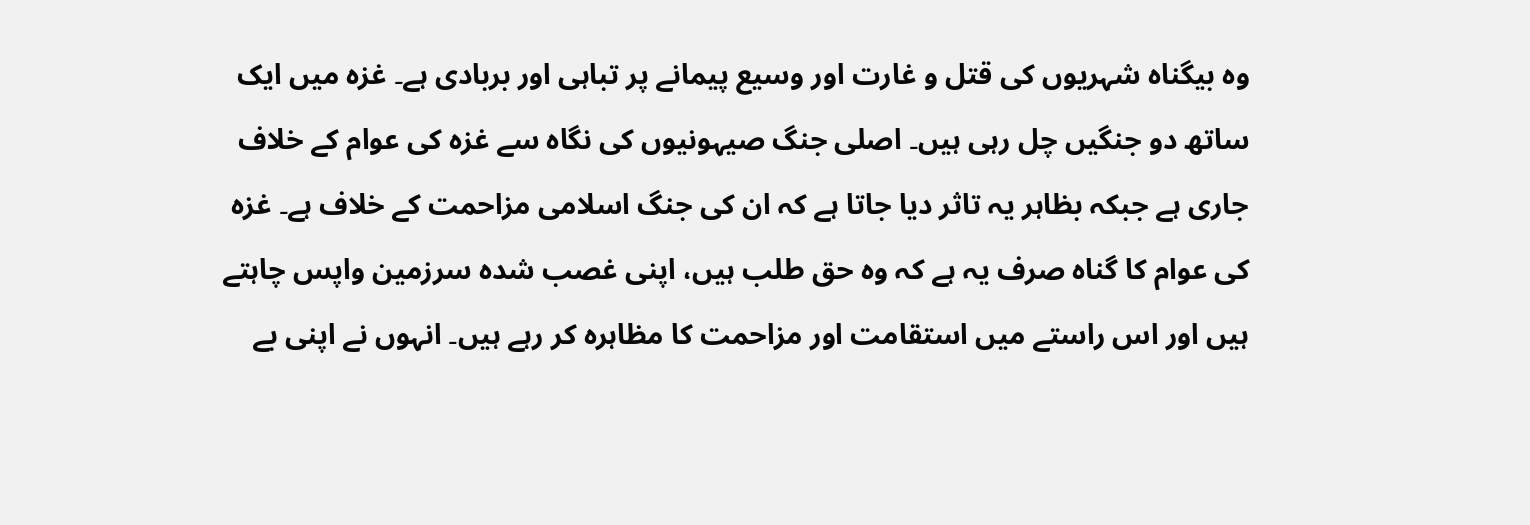وہ بیگناہ شہریوں کی قتل و غارت اور وسیع پیمانے پر تباہی اور بربادی ہے۔ غزہ میں ایک ساتھ دو جنگیں چل رہی ہیں۔ اصلی جنگ صیہونیوں کی نگاہ سے غزہ کی عوام کے خلاف جاری ہے جبکہ بظاہر یہ تاثر دیا جاتا ہے کہ ان کی جنگ اسلامی مزاحمت کے خلاف ہے۔ غزہ کی عوام کا گناہ صرف یہ ہے کہ وہ حق طلب ہیں، اپنی غصب شدہ سرزمین واپس چاہتے ہیں اور اس راستے میں استقامت اور مزاحمت کا مظاہرہ کر رہے ہیں۔ انہوں نے اپنی بے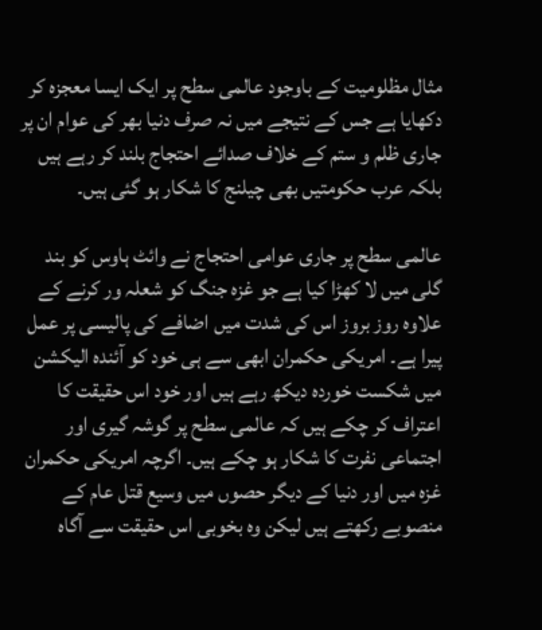مثال مظلومیت کے باوجود عالمی سطح پر ایک ایسا معجزہ کر دکھایا ہے جس کے نتیجے میں نہ صرف دنیا بھر کی عوام ان پر جاری ظلم و ستم کے خلاف صدائے احتجاج بلند کر رہے ہیں بلکہ عرب حکومتیں بھی چیلنج کا شکار ہو گئی ہیں۔

عالمی سطح پر جاری عوامی احتجاج نے وائٹ ہاوس کو بند گلی میں لا کھڑا کیا ہے جو غزہ جنگ کو شعلہ ور کرنے کے علاوہ روز بروز اس کی شدت میں اضافے کی پالیسی پر عمل پیرا ہے۔ امریکی حکمران ابھی سے ہی خود کو آئندہ الیکشن میں شکست خوردہ دیکھ رہے ہیں اور خود اس حقیقت کا اعتراف کر چکے ہیں کہ عالمی سطح پر گوشہ گیری اور اجتماعی نفرت کا شکار ہو چکے ہیں۔ اگرچہ امریکی حکمران غزہ میں اور دنیا کے دیگر حصوں میں وسیع قتل عام کے منصوبے رکھتے ہیں لیکن وہ بخوبی اس حقیقت سے آگاہ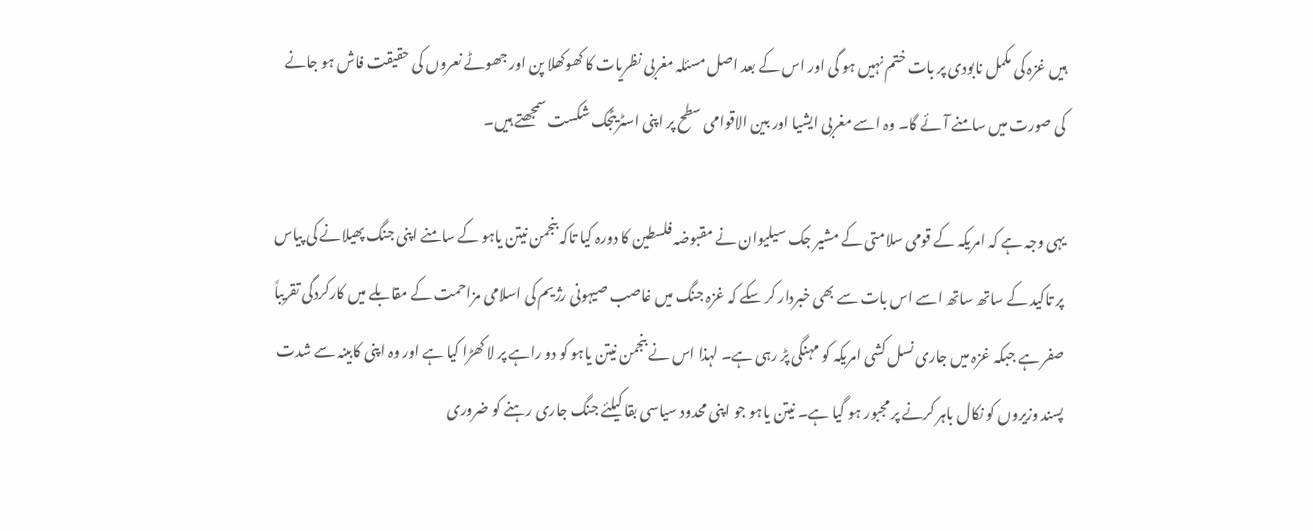ہیں غزہ کی مکمل نابودی پر بات ختم نہیں ہو گی اور اس کے بعد اصل مسئلہ مغربی نظریات کا کھوکھلا پن اور جھوٹے نعروں کی حقیقت فاش ہو جانے کی صورت میں سامنے آئے گا۔ وہ اسے مغربی ایشیا اور بین الاقوامی سطح پر اپنی اسٹریٹجک شکست سمجھتے ہیں۔

یہی وجہ ہے کہ امریکہ کے قومی سلامتی کے مشیر جک سیلیوان نے مقبوضہ فلسطین کا دورہ کیا تاکہ بنجمن نیتن یاہو کے سامنے اپنی جنگ پھیلانے کی پیاس پر تاکید کے ساتھ ساتھ اسے اس بات سے بھی خبردار کر سکے کہ غزہ جنگ میں غاصب صیہونی رژیم کی اسلامی مزاحمت کے مقابلے میں کارکردگی تقریباً صفر ہے جبکہ غزہ میں جاری نسل کشی امریکہ کو مہنگی پڑ رہی ہے۔ لہذا اس نے بنجمن نیتن یاہو کو دو راہے پر لا کھڑا کیا ہے اور وہ اپنی کابینہ سے شدت پسند وزیروں کو نکال باہر کرنے پر مجبور ہو گیا ہے۔ نیتن یاہو جو اپنی محدود سیاسی بقا کیلئے جنگ جاری رہنے کو ضروری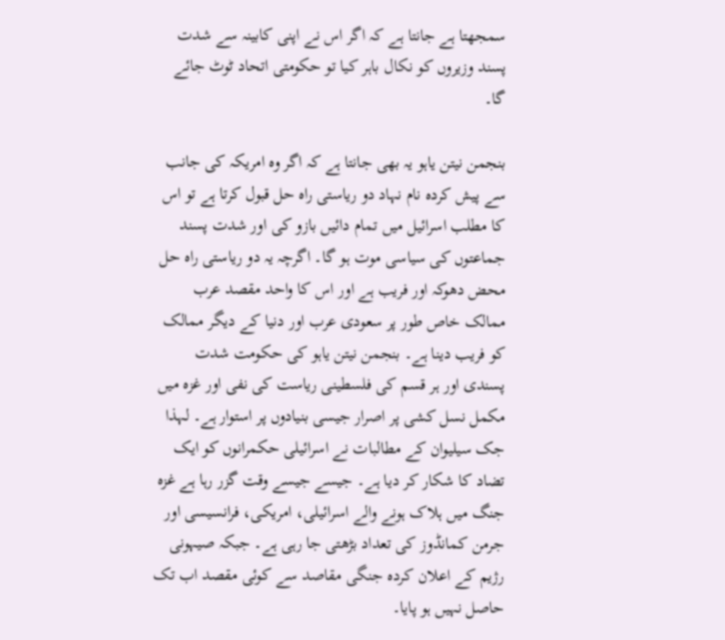سمجھتا ہے جانتا ہے کہ اگر اس نے اپنی کابینہ سے شدت پسند وزیروں کو نکال باہر کیا تو حکومتی اتحاد ٹوٹ جائے گا۔

بنجمن نیتن یاہو یہ بھی جانتا ہے کہ اگر وہ امریکہ کی جانب سے پیش کردہ نام نہاد دو ریاستی راہ حل قبول کرتا ہے تو اس کا مطلب اسرائیل میں تمام دائیں بازو کی اور شدت پسند جماعتوں کی سیاسی موت ہو گا۔ اگرچہ یہ دو ریاستی راہ حل محض دھوکہ اور فریب ہے اور اس کا واحد مقصد عرب ممالک خاص طور پر سعودی عرب اور دنیا کے دیگر ممالک کو فریب دینا ہے۔ بنجمن نیتن یاہو کی حکومت شدت پسندی اور ہر قسم کی فلسطینی ریاست کی نفی اور غزہ میں مکمل نسل کشی پر اصرار جیسی بنیادوں پر استوار ہے۔ لہذا جک سیلیوان کے مطالبات نے اسرائیلی حکمرانوں کو ایک تضاد کا شکار کر دیا ہے۔ جیسے جیسے وقت گزر رہا ہے غزہ جنگ میں ہلاک ہونے والے اسرائیلی، امریکی، فرانسیسی اور جرمن کمانڈوز کی تعداد بڑھتی جا رہی ہے۔ جبکہ صیہونی رژیم کے اعلان کردہ جنگی مقاصد سے کوئی مقصد اب تک حاصل نہیں ہو پایا۔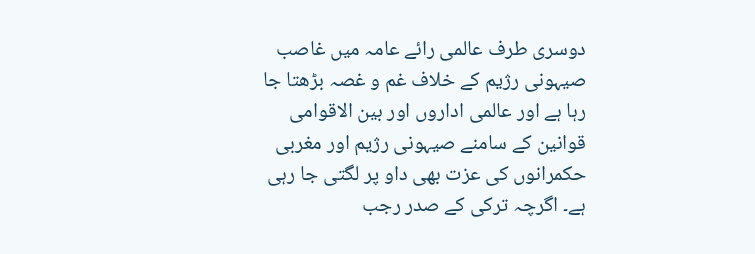دوسری طرف عالمی رائے عامہ میں غاصب صیہونی رژیم کے خلاف غم و غصہ بڑھتا جا رہا ہے اور عالمی اداروں اور بین الاقوامی قوانین کے سامنے صیہونی رژیم اور مغربی حکمرانوں کی عزت بھی داو پر لگتی جا رہی ہے۔ اگرچہ ترکی کے صدر رجب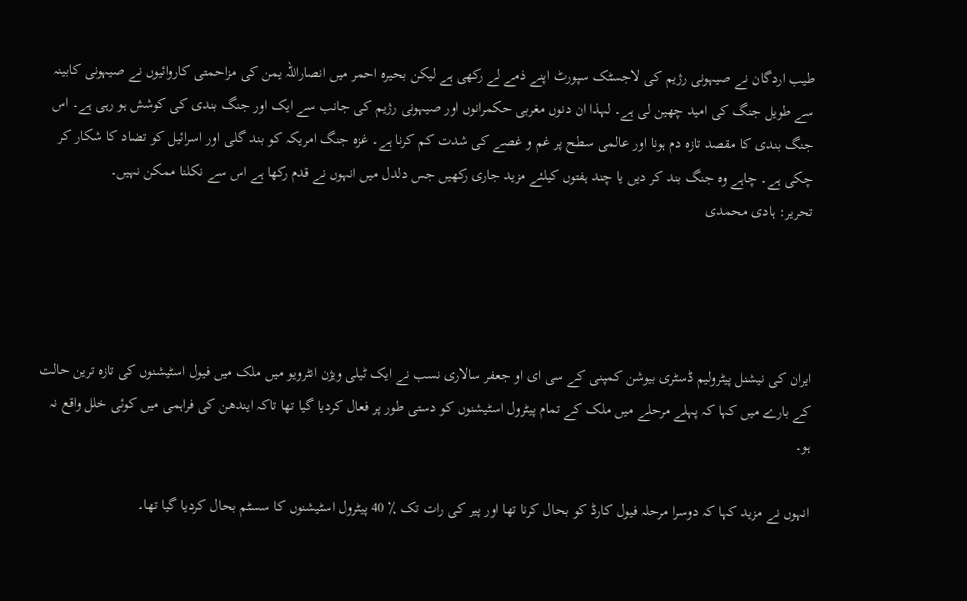طیب اردگان نے صیہونی رژیم کی لاجسٹک سپورٹ اپنے ذمے لے رکھی ہے لیکن بحیرہ احمر میں انصاراللہ یمن کی مزاحمتی کاروائیوں نے صیہونی کابینہ سے طویل جنگ کی امید چھین لی ہے۔ لہذا ان دنوں مغربی حکمرانوں اور صیہونی رژیم کی جانب سے ایک اور جنگ بندی کی کوشش ہو رہی ہے۔ اس جنگ بندی کا مقصد تازہ دم ہونا اور عالمی سطح پر غم و غصے کی شدت کم کرنا ہے۔ غزہ جنگ امریکہ کو بند گلی اور اسرائیل کو تضاد کا شکار کر چکی ہے۔ چاہے وہ جنگ بند کر دیں یا چند ہفتوں کیلئے مزید جاری رکھیں جس دلدل میں انہوں نے قدم رکھا ہے اس سے نکلنا ممکن نہیں۔
تحریر: ہادی محمدی




ایران کی نیشنل پیٹرولیم ڈسٹری بیوشن کمپنی کے سی ای او جعفر سالاری نسب نے ایک ٹیلی ویژن انٹرویو میں ملک میں فیول اسٹیشنوں کی تازہ ترین حالت کے بارے میں کہا کہ پہلے مرحلے میں ملک کے تمام پیٹرول اسٹیشنوں کو دستی طور پر فعال کردیا گيا تھا تاکہ ایندھن کی فراہمی میں کوئی خلل واقع نہ ہو۔

انہوں نے مزید کہا کہ دوسرا مرحلہ فیول کارڈ کو بحال کرنا تھا اور پیر کی رات تک ٪ 40 پیٹرول اسٹیشنوں کا سسٹم بحال کردیا گیا تھا۔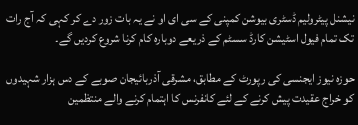نیشنل پیٹرولیم ڈسٹری بیوشن کمپنی کے سی ای او نے یہ بات زور دے کر کہی کہ آج رات تک تمام فیول اسٹیشن کارڈ سسٹم کے ذریعے دوبارہ کام کرنا شروع کردیں گے۔

حوزہ نیوز ایجنسی کی رپورٹ کے مطابق، مشرقی آذربائيجان صوبے کے دس ہزار شہیدوں کو خراج عقیدت پیش کرنے کے لئے کانفرنس کا اہتمام کرنے والے منتظمین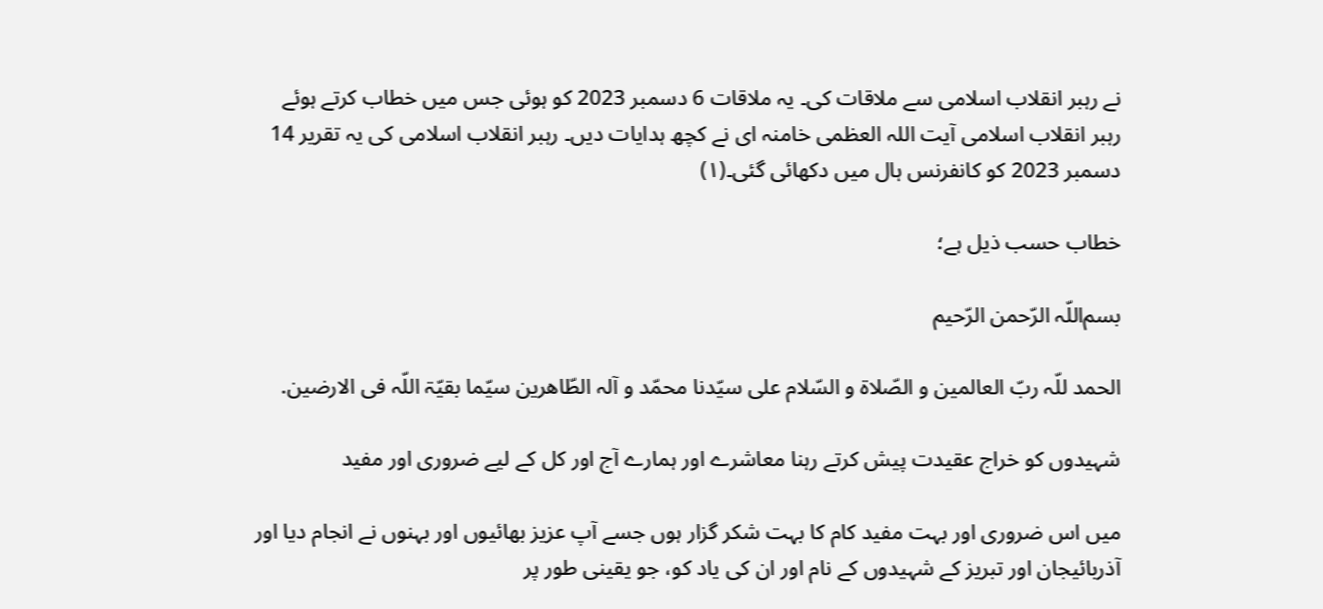نے رہبر انقلاب اسلامی سے ملاقات کی۔ یہ ملاقات 6 دسمبر 2023 کو ہوئی جس میں خطاب کرتے ہوئے رہبر انقلاب اسلامی آيت اللہ العظمی خامنہ ای نے کچھ ہدایات دیں۔ رہبر انقلاب اسلامی کی یہ تقریر 14 دسمبر 2023 کو کانفرنس ہال میں دکھائی گئی۔(۱)

خطاب حسب ذیل ہے؛

بسم‌اللّہ الرّحمن الرّحیم

الحمد للّہ ربّ العالمین و الصّلاۃ و السّلام علی سیّدنا محمّد و آلہ الطّاھرین سیّما بقیّۃ اللّہ فی الارضین.

شہیدوں کو خراج عقیدت پیش کرتے رہنا معاشرے اور ہمارے آج اور کل کے لیے ضروری اور مفید

میں اس ضروری اور بہت مفید کام کا بہت شکر گزار ہوں جسے آپ عزیز بھائيوں اور بہنوں نے انجام دیا اور آذربائيجان اور تبریز کے شہیدوں کے نام اور ان کی یاد کو، جو یقینی طور پر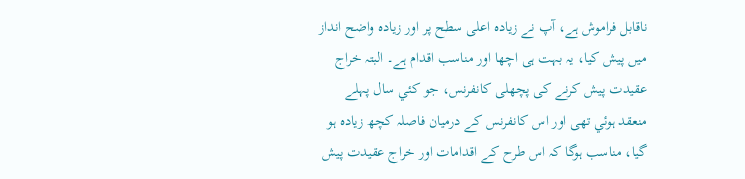ناقابل فراموش ہے، آپ نے زیادہ اعلی سطح پر اور زیادہ واضح انداز میں پیش کیا، یہ بہت ہی اچھا اور مناسب اقدام ہے۔ البتہ خراج عقیدت پیش کرنے کی پچھلی کانفرنس، جو کئي سال پہلے منعقد ہوئي تھی اور اس کانفرنس کے درمیان فاصلہ کچھ زیادہ ہو گيا، مناسب ہوگا کہ اس طرح کے اقدامات اور خراج عقیدت پیش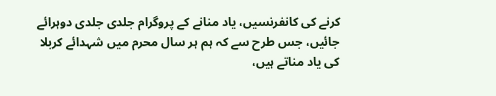کرنے کی کانفرنسیں، یاد منانے کے پروگرام جلدی جلدی دوہرائے جائیں، جس طرح سے کہ ہم ہر سال محرم میں شہدائے کربلا کی یاد مناتے ہیں،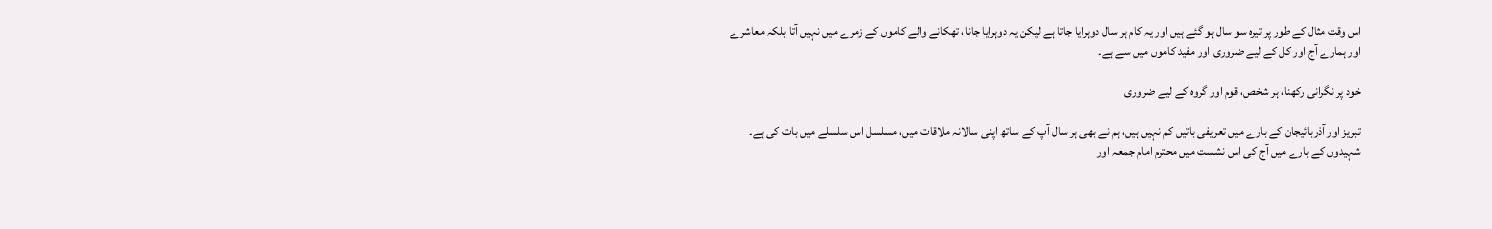اس وقت مثال کے طور پر تیرہ سو سال ہو گئے ہیں اور یہ کام ہر سال دوہرایا جاتا ہے لیکن یہ دوہرایا جانا، تھکانے والے کاموں کے زمرے میں نہیں آتا بلکہ معاشرے اور ہمارے آج اور کل کے لیے ضروری اور مفید کاموں میں سے ہے۔

خود پر نگرانی رکھنا، ہر شخص، قوم اور گروہ کے لیے ضروری

تبریز اور آذربائیجان کے بارے میں تعریفی باتیں کم نہیں ہیں، ہم نے بھی ہر سال آپ کے ساتھ اپنی سالانہ ملاقات میں، مسلسل اس سلسلے میں بات کی ہے۔ شہیدوں کے بارے میں آج کی اس نشست میں محترم امام جمعہ اور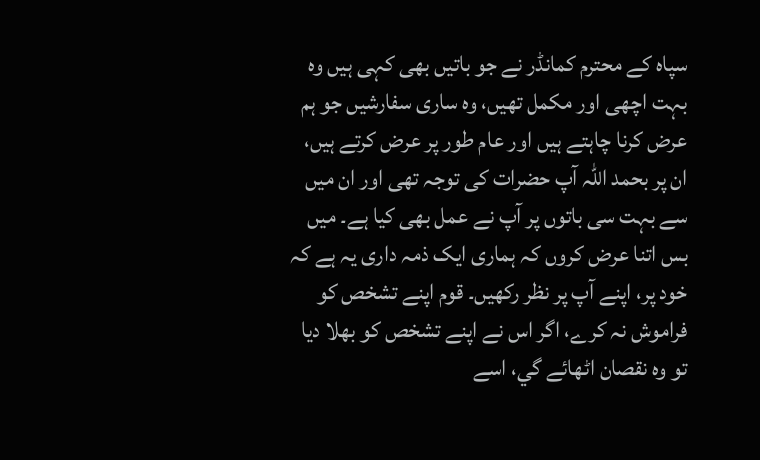سپاہ کے محترم کمانڈر نے جو باتیں بھی کہی ہیں وہ بہت اچھی اور مکمل تھیں، وہ ساری سفارشیں جو ہم عرض کرنا چاہتے ہیں اور عام طور پر عرض کرتے ہیں، ان پر بحمد اللہ آپ حضرات کی توجہ تھی اور ان میں سے بہت سی باتوں پر آپ نے عمل بھی کیا ہے۔ میں بس اتنا عرض کروں کہ ہماری ایک ذمہ داری یہ ہے کہ خود پر، اپنے آپ پر نظر رکھیں۔ قوم اپنے تشخص کو فراموش نہ کرے، اگر اس نے اپنے تشخص کو بھلا دیا تو وہ نقصان اٹھائے گي، اسے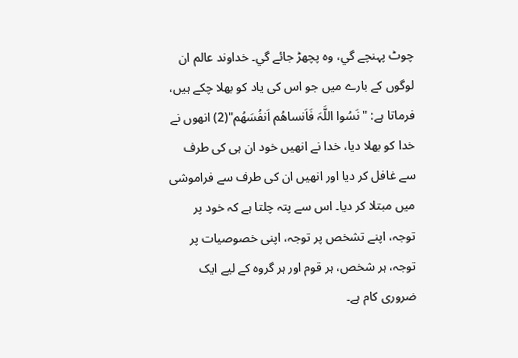چوٹ پہنچے گي، وہ پچھڑ جائے گي۔ خداوند عالم ان لوگوں کے بارے میں جو اس کی یاد کو بھلا چکے ہیں، فرماتا ہے: "نَسُوا اللَّہَ فَاَنساھُم اَنفُسَھُم"(2) انھوں نے خدا کو بھلا دیا، خدا نے انھیں خود ان ہی کی طرف سے غافل کر دیا اور انھیں ان کی طرف سے فراموشی میں مبتلا کر دیا۔ اس سے پتہ چلتا ہے کہ خود پر توجہ، اپنے تشخص پر توجہ، اپنی خصوصیات پر توجہ، ہر شخص، ہر قوم اور ہر گروہ کے لیے ایک ضروری کام ہے۔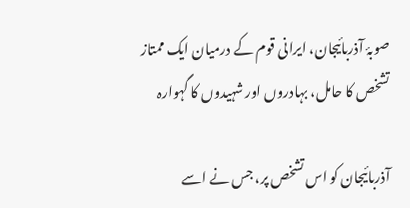صوبۂ آذربائيجان، ایرانی قوم کے درمیان ایک ممتاز تشخص کا حامل، بہادروں اور شہیدوں کا گہوارہ

آذربائیجان کو اس تشخص پر، جس نے اسے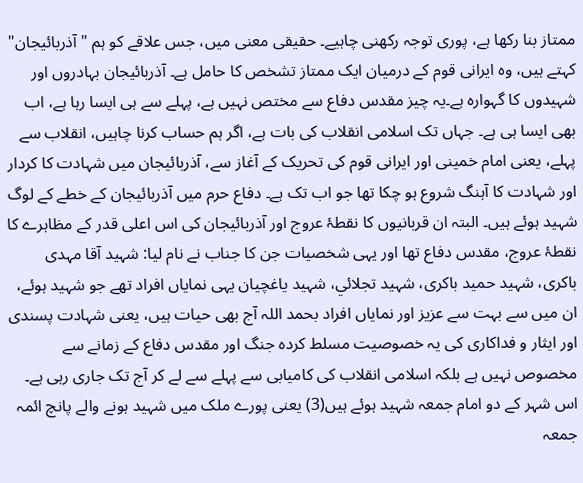ممتاز بنا رکھا ہے، پوری توجہ رکھنی چاہیے۔ حقیقی معنی میں، جس علاقے کو ہم "آذربائيجان" کہتے ہیں، وہ ایرانی قوم کے درمیان ایک ممتاز تشخص کا حامل ہے۔ آذربائيجان بہادروں اور شہیدوں کا گہوارہ ہے۔یہ چیز مقدس دفاع سے مختص نہیں ہے، پہلے سے ہی ایسا رہا ہے، اب بھی ایسا ہی ہے۔ جہاں تک اسلامی انقلاب کی بات ہے، اگر ہم حساب کرنا چاہیں، انقلاب سے پہلے، یعنی امام خمینی اور ایرانی قوم کی تحریک کے آغاز سے، آذربائیجان میں شہادت کا کردار اور شہادت کا آہنگ شروع ہو چکا تھا جو اب تک ہے۔ دفاع حرم میں آذربائيجان کے خطے کے لوگ شہید ہوئے ہیں۔ البتہ ان قربانیوں کا نقطۂ عروج اور آذربائيجان کی اس اعلی قدر کے مظاہرے کا نقطۂ عروج، مقدس دفاع تھا اور یہی شخصیات جن کا جناب نے نام لیا: شہید آقا مہدی باکری، شہید حمید باکری، شہید تجلائي، شہید یاغچیان یہی نمایاں افراد تھے جو شہید ہوئے، ان میں سے بہت سے عزیز اور نمایاں افراد بحمد اللہ آج بھی حیات ہیں، یعنی شہادت پسندی اور ایثار و فداکاری کی یہ خصوصیت مسلط کردہ جنگ اور مقدس دفاع کے زمانے سے مخصوص نہیں ہے بلکہ اسلامی انقلاب کی کامیابی سے پہلے سے لے کر آج تک جاری رہی ہے۔ اس شہر کے دو امام جمعہ شہید ہوئے ہیں(3) یعنی پورے ملک میں شہید ہونے والے پانچ ائمہ جمعہ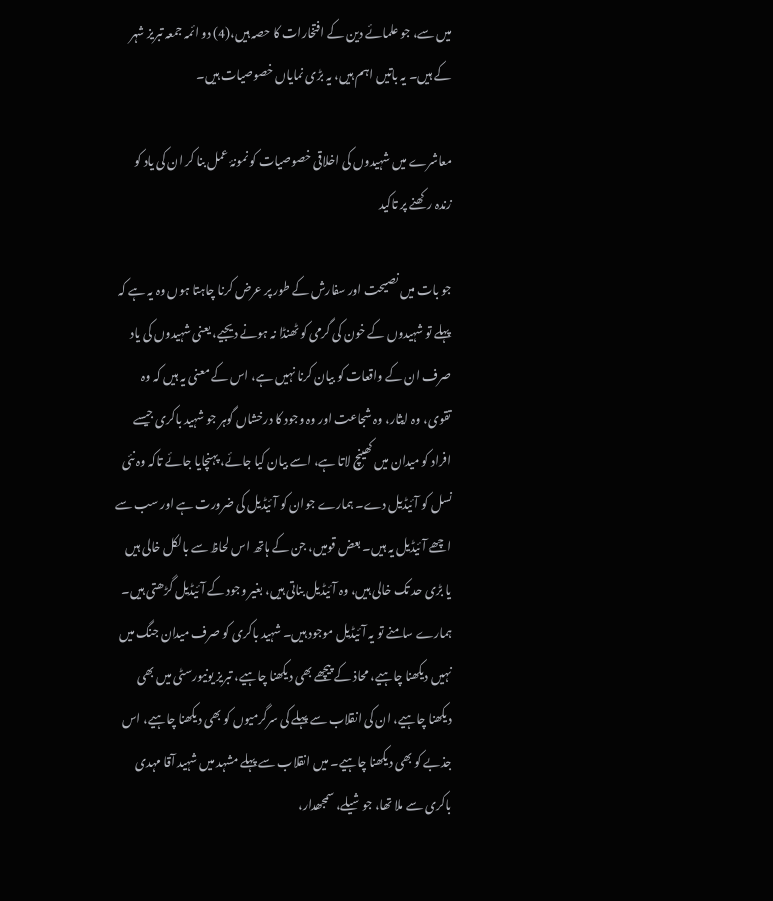میں سے، جو علمائے دین کے افتخارات کا حصہ ہیں،(4) دو ائمہ جمعہ تبریز شہر کے ہیں۔ یہ باتیں اہم ہیں، یہ بڑی نمایاں خصوصیات ہیں۔

معاشرے میں شہیدوں کی اخلاقی خصوصیات کو نمونۂ عمل بنا کر ان کی یاد کو زندہ رکھنے پر تاکید

جو بات میں نصیحت اور سفارش کے طور پر عرض کرنا چاہتا ہوں وہ یہ ہے کہ پہلے تو شہیدوں کے خون کی گرمی کو ٹھنڈا نہ ہونے دیجیے، یعنی شہیدوں کی یاد صرف ان کے واقعات کو بیان کرنا نہیں ہے، اس کے معنی یہ ہیں کہ وہ تقوی، وہ ایثار، وہ شجاعت اور وہ وجود کا درخشاں گوہر جو شہید باکری جیسے افراد کو میدان میں کھینچ لاتا ہے، اسے بیان کیا جائے، پہنچایا جائے تاکہ وہ نئی نسل کو آئيڈیل دے۔ ہمارے جوان کو آئيڈیل کی ضرورت ہے اور سب سے اچھے آئيڈیل یہ ہیں۔ بعض قومیں، جن کے ہاتھ اس لحاظ سے بالکل خالی ہیں یا بڑی حد تک خالی ہیں، وہ آئيڈیل بناتی ہیں، بغیر وجود کے آئيڈیل گڑھتی ہیں۔ ہمارے سامنے تو یہ آئيڈیل موجود ہیں۔ شہید باکری کو صرف میدان جنگ میں نہیں دیکھنا چاہیے، محاذ کے پیچھے بھی دیکھنا چاہیے، تبریز یونیورسٹی میں بھی دیکھنا چاہیے، ان کی انقلاب سے پہلے کی سرگرمیوں کو بھی دیکھنا چاہیے، اس جذبے کو بھی دیکھنا چاہیے۔ میں انقلاب سے پہلے مشہد میں شہید آقا مہدی باکری سے ملا تھا، جوشیلے، سمجھدار،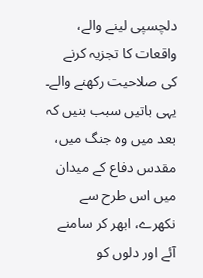دلچسپی لینے والے، واقعات کا تجزیہ کرنے کی صلاحیت رکھنے والے۔ یہی باتیں سبب بنیں کہ بعد میں وہ جنگ میں، مقدس دفاع کے میدان میں اس طرح سے نکھرے، ابھر کر سامنے آئے اور دلوں کو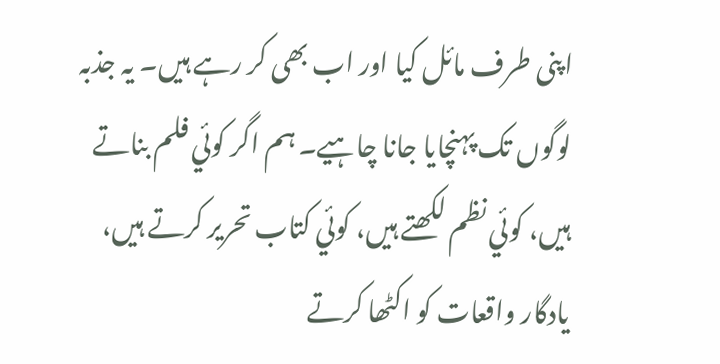اپنی طرف مائل کیا اور اب بھی کر رہے ہیں۔ یہ جذبہ لوگوں تک پہنچایا جانا چاہیے۔ ہم اگر کوئي فلم بناتے ہیں، کوئي نظم لکھتے ہیں، کوئي کتاب تحریر کرتے ہیں، یادگار واقعات کو اکٹھا کرتے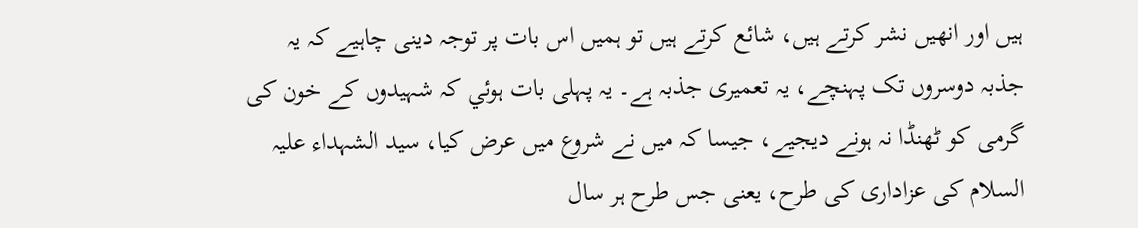ہیں اور انھیں نشر کرتے ہیں، شائع کرتے ہیں تو ہمیں اس بات پر توجہ دینی چاہیے کہ یہ جذبہ دوسروں تک پہنچے، یہ تعمیری جذبہ ہے۔ یہ پہلی بات ہوئي کہ شہیدوں کے خون کی گرمی کو ٹھنڈا نہ ہونے دیجیے، جیسا کہ میں نے شروع میں عرض کیا، سید الشہداء علیہ السلام کی عزاداری کی طرح، یعنی جس طرح ہر سال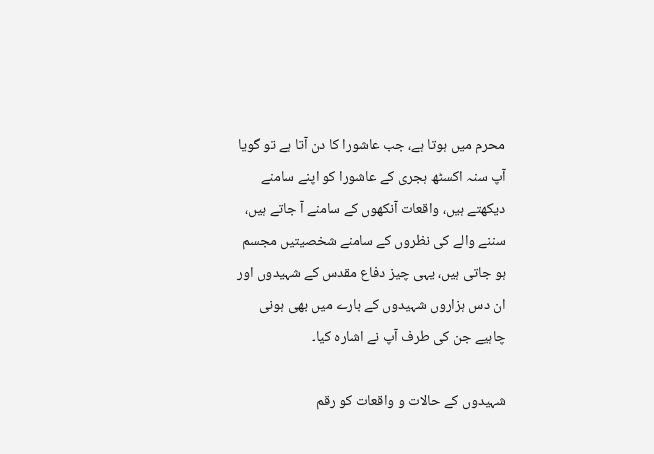محرم میں ہوتا ہے، جب عاشورا کا دن آتا ہے تو گويا آپ سنہ اکسٹھ ہجری کے عاشورا کو اپنے سامنے دیکھتے ہیں، واقعات آنکھوں کے سامنے آ جاتے ہیں، سننے والے کی نظروں کے سامنے شخصیتیں مجسم ہو جاتی ہیں، یہی چیز دفاع مقدس کے شہیدوں اور ان دس ہزاروں شہیدوں کے بارے میں بھی ہونی چاہیے جن کی طرف آپ نے اشارہ کیا۔

شہیدوں کے حالات و واقعات کو رقم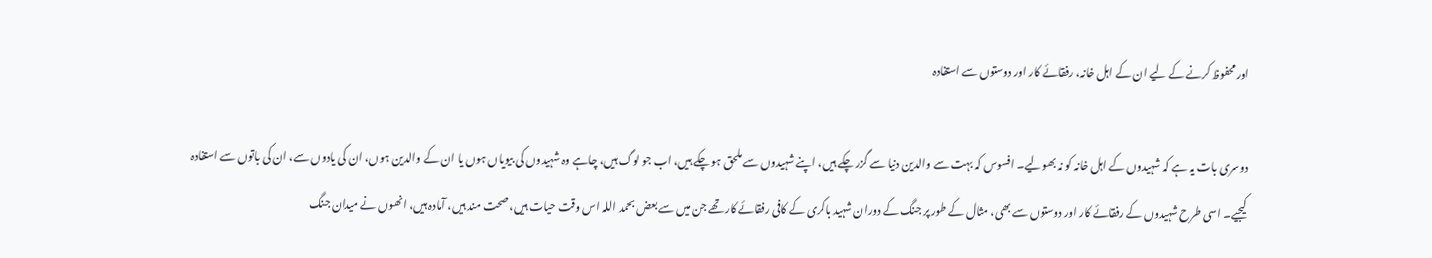اور محفوظ کرنے کے لیے ان کے اہل خانہ، رفقائے کار اور دوستوں سے استفادہ

دوسری بات یہ ہے کہ شہیدوں کے اہل خانہ کو نہ بھولیے۔ افسوس کہ بہت سے والدین دنیا سے گزر چکے ہیں، اپنے شہیدوں سے ملحق ہو چکے ہیں، اب جو لوگ ہیں، چاہے وہ شہیدوں کی بیویاں ہوں یا ان کے والدین ہوں، ان کی یادوں سے، ان کی باتوں سے استفادہ کیجیے۔ اسی طرح شہیدوں کے رفقائے کار اور دوستوں سے بھی، مثال کے طور پر جنگ کے دوران شہید باکری کے کافی رفقائے کار تھے جن میں سے بعض بحمد اللہ اس وقت حیات ہیں، صحت مند ہیں، آمادہ ہیں، انھوں نے میدان جنگ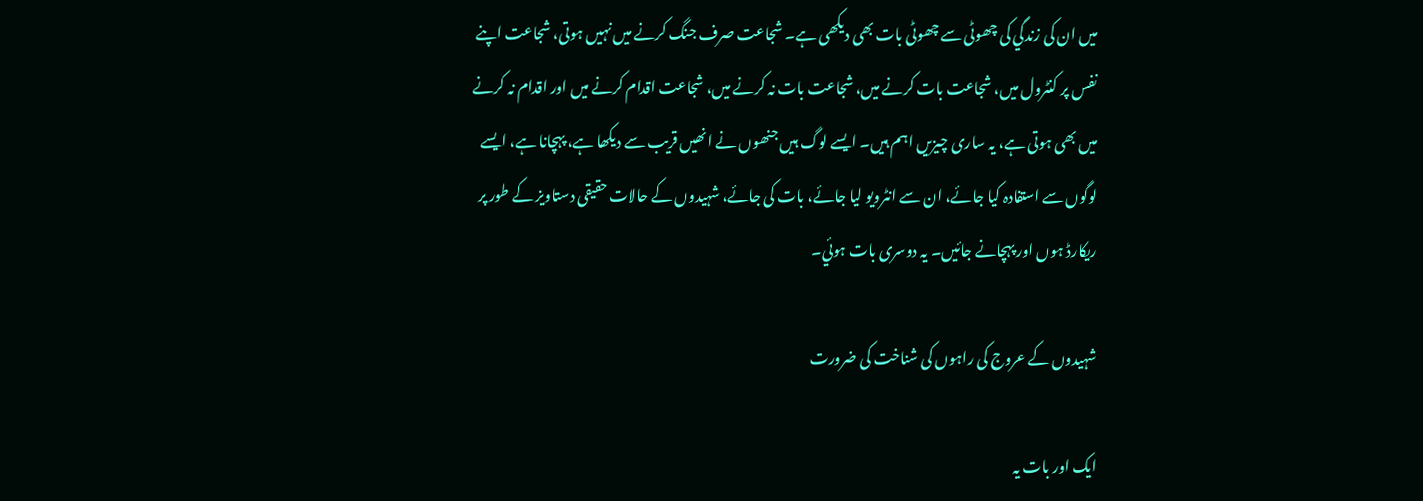میں ان کی زندگي کی چھوٹی سے چھوٹی بات بھی دیکھی ہے۔ شجاعت صرف جنگ کرنے میں نہیں ہوتی، شجاعت اپنے نفس پر کنٹرول میں، شجاعت بات کرنے میں، شجاعت بات نہ کرنے میں، شجاعت اقدام کرنے میں اور اقدام نہ کرنے میں بھی ہوتی ہے، یہ ساری چیزیں اہم ہیں۔ ایسے لوگ ہیں جنھوں نے انھیں قریب سے دیکھا ہے، پہچانا ہے، ایسے لوگوں سے استفادہ کیا جائے، ان سے انٹرویو لیا جائے، بات کی جائے، شہیدوں کے حالات حقیقی دستاویز کے طور پر ریکارڈ ہوں اور پہچانے جائيں۔ یہ دوسری بات ہوئي۔

شہیدوں کے عروج کی راہوں کی شناخت کی ضرورت

ایک اور بات یہ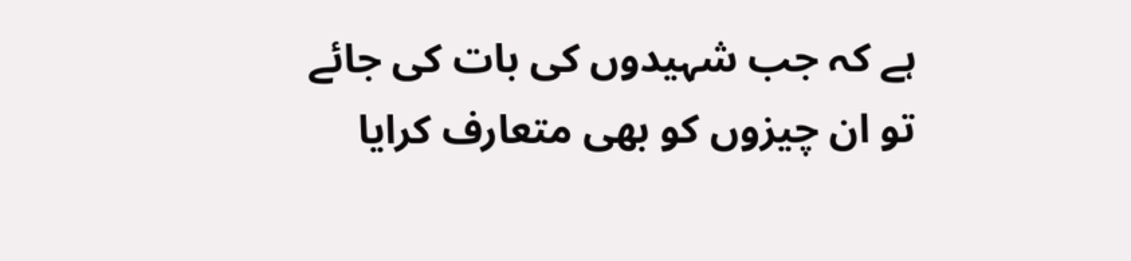ہے کہ جب شہیدوں کی بات کی جائے تو ان چیزوں کو بھی متعارف کرایا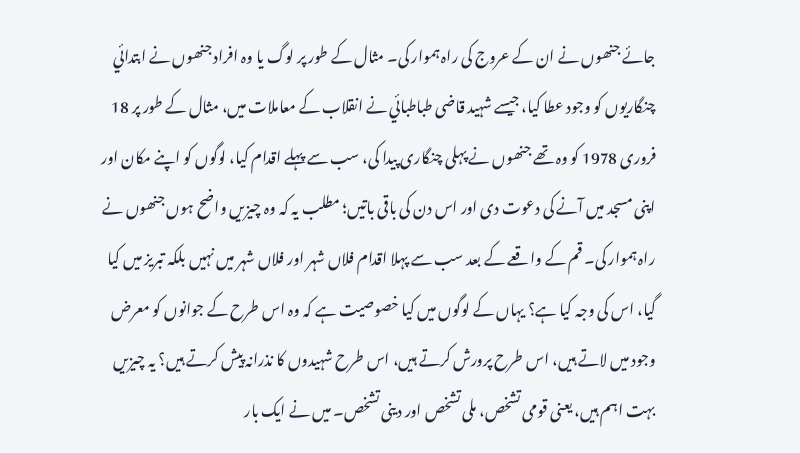جائے جنھوں نے ان کے عروج کی راہ ہموار کی۔ مثال کے طور پر لوگ یا وہ افراد جنھوں نے ابتدائي چنگاریوں کو وجود عطا کیا، جیسے شہید قاضی طباطبائي نے انقلاب کے معاملات میں، مثال کے طور پر 18 فروری 1978 کو وہ تھے جنھوں نے پہلی چنگاری پیدا کی، سب سے پہلے اقدام کیا، لوگوں کو اپنے مکان اور اپنی مسجد میں آنے کی دعوت دی اور اس دن کی باقی باتیں؛ مطلب یہ کہ وہ چیزیں واضح ہوں جنھوں نے راہ ہموار کی۔ قم کے واقعے کے بعد سب سے پہلا اقدام فلاں شہر اور فلاں شہر میں نہیں بلکہ تبریز میں کیا گيا، اس کی وجہ کیا ہے؟ یہاں کے لوگوں میں کیا خصوصیت ہے کہ وہ اس طرح کے جوانوں کو معرض وجود میں لاتے ہیں، اس طرح پرورش کرتے ہیں، اس طرح شہیدوں کا نذرانہ پیش کرتے ہیں؟ یہ چیزیں بہت اہم ہیں، یعنی قومی تشخص، ملی تشخص اور دینی تشخص۔ میں نے ایک بار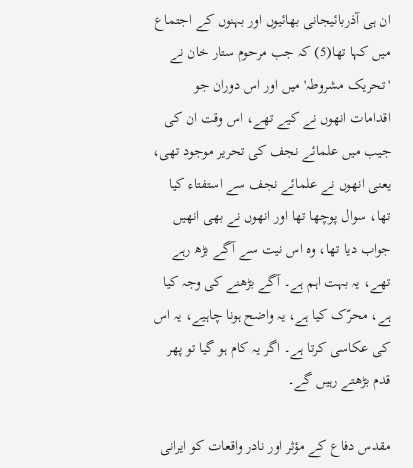ان ہی آذربائیجانی بھائيوں اور بہنوں کے اجتماع میں کہا تھا(5) کہ جب مرحوم ستار خان نے 'تحریک مشروطہ' میں اور اس دوران جو اقدامات انھوں نے کیے تھے، اس وقت ان کی جیب میں علمائے نجف کی تحریر موجود تھی، یعنی انھوں نے علمائے نجف سے استفتاء کیا تھا، سوال پوچھا تھا اور انھوں نے بھی انھیں جواب دیا تھا، وہ اس نیت سے آگے بڑھ رہے تھے، یہ بہت اہم ہے۔ آگے بڑھنے کی وجہ کیا ہے، محرّک کیا ہے، یہ واضح ہونا چاہیے، یہ اس کی عکاسی کرتا ہے۔ اگر یہ کام ہو گيا تو پھر قدم بڑھتے رہیں گے۔

مقدس دفاع کے مؤثر اور نادر واقعات کو ایرانی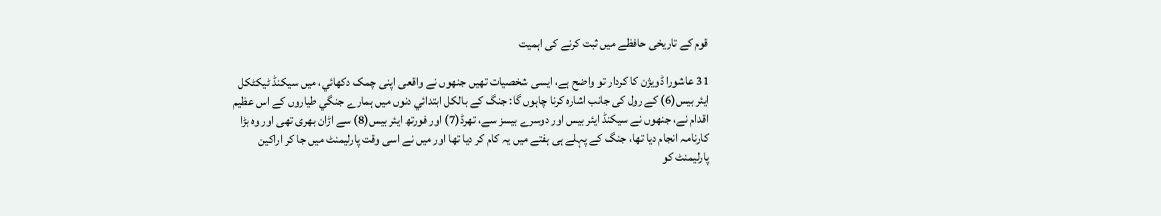قوم کے تاریخی حافظے میں ثبت کرنے کی اہمیت

31 عاشورا ڈویژن کا کردار تو واضح ہے، ایسی شخصیات تھیں جنھوں نے واقعی اپنی چمک دکھائي، میں سیکنڈ ٹیکٹکل ایئر بیس(6) کے رول کی جانب اشارہ کرنا چاہوں گا: جنگ کے بالکل ابتدائي دنوں میں ہمارے جنگي طیاروں کے اس عظیم اقدام نے، جنھوں نے سیکنڈ ایئر بیس اور دوسرے بیسز سے، تھرڈ(7) اور فورتھ ایئر بیس(8) سے اڑان بھری تھی اور وہ بڑا کارنامہ انجام دیا تھا، جنگ کے پہلے ہی ہفتے میں یہ کام کر دیا تھا اور میں نے اسی وقت پارلیمنٹ میں جا کر اراکین پارلیمنٹ کو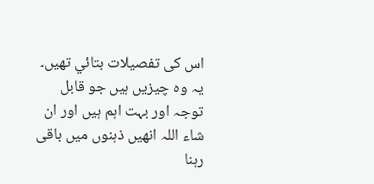اس کی تفصیلات بتائي تھیں۔ یہ وہ چیزیں ہیں جو قابل توجہ اور بہت اہم ہیں اور ان شاء اللہ انھیں ذہنوں میں باقی رہنا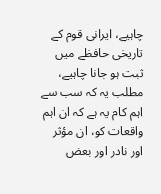چاہیے، ایرانی قوم کے تاریخی حافظے میں ثبت ہو جانا چاہیے، مطلب یہ کہ سب سے اہم کام یہ ہے کہ ان اہم واقعات کو، ان مؤثر اور نادر اور بعض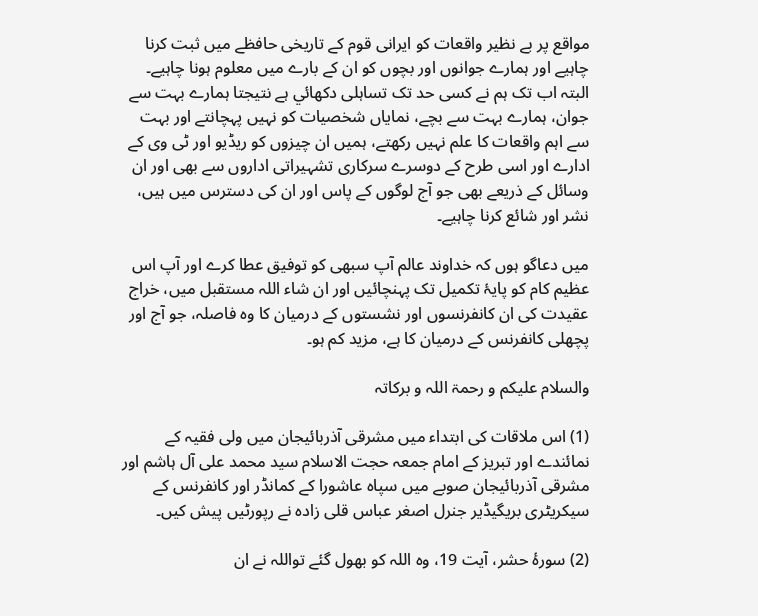مواقع پر بے نظیر واقعات کو ایرانی قوم کے تاریخی حافظے میں ثبت کرنا چاہیے اور ہمارے جوانوں اور بچوں کو ان کے بارے میں معلوم ہونا چاہیے۔ البتہ اب تک ہم نے کسی حد تک تساہلی دکھائي ہے نتیجتا ہمارے بہت سے جوان، ہمارے بہت سے بچے، نمایاں شخصیات کو نہیں پہچانتے اور بہت سے اہم واقعات کا علم نہیں رکھتے، ہمیں ان چیزوں کو ریڈیو اور ٹی وی کے ادارے اور اسی طرح کے دوسرے سرکاری تشہیراتی اداروں سے بھی اور ان وسائل کے ذریعے بھی جو آج لوگوں کے پاس اور ان کی دسترس میں ہیں، نشر اور شائع کرنا چاہیے۔

میں دعاگو ہوں کہ خداوند عالم آپ سبھی کو توفیق عطا کرے اور آپ اس عظیم کام کو پایۂ تکمیل تک پہنچائيں اور ان شاء اللہ مستقبل میں، خراج عقیدت کی ان کانفرنسوں اور نشستوں کے درمیان کا وہ فاصلہ، جو آج اور پچھلی کانفرنس کے درمیان کا ہے، مزید کم ہو۔

والسلام علیکم و رحمۃ اللہ و برکاتہ

(1) اس ملاقات کی ابتداء میں مشرقی آذربائيجان میں ولی فقیہ کے نمائندے اور تبریز کے امام جمعہ حجت الاسلام سید محمد علی آل ہاشم اور مشرقی آذربائيجان صوبے میں سپاہ عاشورا کے کمانڈر اور کانفرنس کے سیکریٹری بریگیڈیر جنرل اصغر عباس قلی زادہ نے رپورٹیں پیش کیں۔

(2) سورۂ حشر، آيت 19، وہ اللہ کو بھول گئے تواللہ نے ان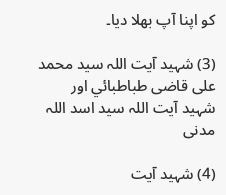کو اپنا آپ بھلا دیا۔

(3) شہید آيت اللہ سید محمد علی قاضی طباطبائي اور شہید آیت اللہ سید اسد اللہ مدنی

(4) شہید آیت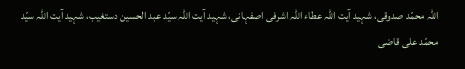اللہ محمّد صدوقی، شہید آیت اللّہ عطاء اللّہ اشرفی اصفہانی، شہید آیت اللّہ سیّد عبد الحسین دستغیب، شہید آیت اللّہ سیّد محمّد علی قاضی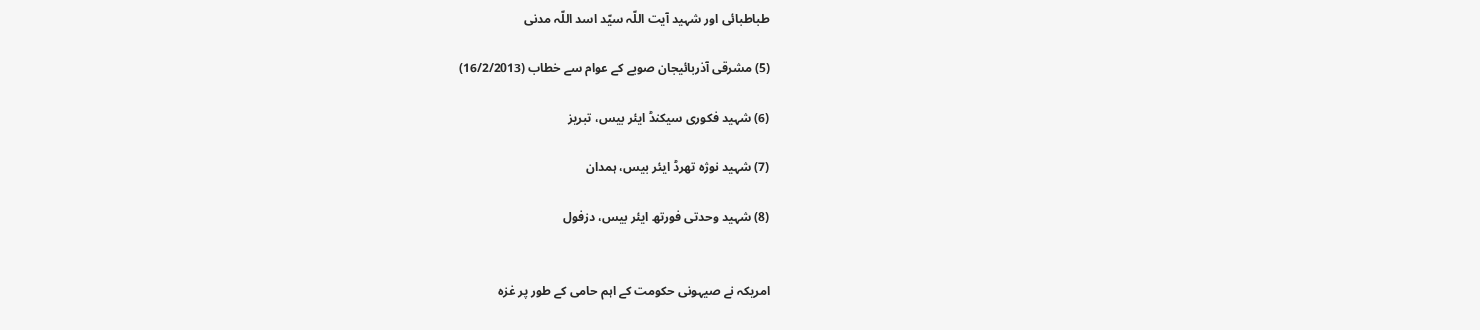طباطبائی اور شہید آیت اللّہ سیّد اسد اللّہ مدنی

(5) مشرقی آذربائيجان صوبے کے عوام سے خطاب (16/2/2013)

(6) شہید فکوری سیکنڈ ایئر بیس، تبریز

(7) شہید نوژہ تھرڈ ایئر بیس، ہمدان

(8) شہید وحدتی فورتھ ایئر بیس، دزفول


امریکہ نے صیہونی حکومت کے اہم حامی کے طور پر غزہ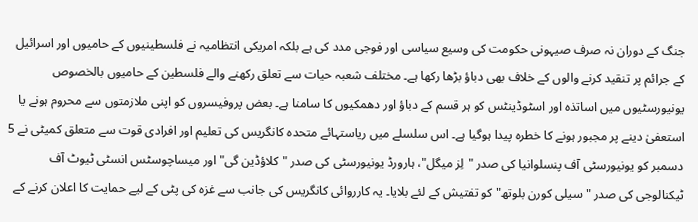جنگ کے دوران نہ صرف صیہونی حکومت کی وسیع سیاسی اور فوجی مدد کی ہے بلکہ امریکی انتظامیہ نے فلسطینیوں کے حامیوں اور اسرائیل کے جرائم پر تنقید کرنے والوں کے خلاف بھی دباؤ بڑھا رکھا ہے۔ مختلف شعبہ حیات سے تعلق رکھنے والے فلسطین کے حامیوں بالخصوص یونیورسٹیوں میں اساتذہ اور اسٹوڈینٹس کو ہر قسم کے دباؤ اور دھمکیوں کا سامنا ہے۔ بعض پروفیسروں کو اپنی ملازمتوں سے محروم ہونے یا استعفیٰ دینے پر مجبور ہونے کا خطرہ پیدا ہوگیا ہے۔ اس سلسلے میں ریاستہائے متحدہ کانگریس کی تعلیم اور افرادی قوت سے متعلق کمیٹی نے 5 دسمبر کو یونیورسٹی آف پنسلوانیا کی صدر "لِز میگل"، ہارورڈ یونیورسٹی کی صدر "کلاؤڈین گی" اور میساچوسٹس انسٹی ٹیوٹ آف ٹیکنالوجی کی صدر "سیلی کورن بلوتھ" کو تفتیش کے لئے بلایا۔ یہ کارروائی کانگریس کی جانب سے غزہ کی پٹی کے لیے حمایت کا اعلان کرنے کے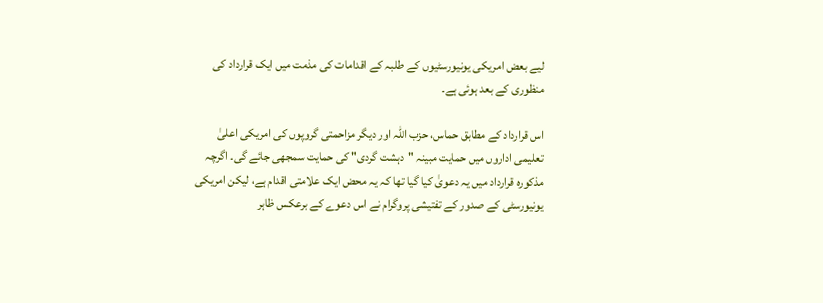لیے بعض امریکی یونیورسٹیوں کے طلبہ کے اقدامات کی مذمت میں ایک قرارداد کی منظوری کے بعد ہوئی ہے۔

اس قرارداد کے مطابق حماس، حزب اللہ اور دیگر مزاحمتی گروپوں کی امریکی اعلیٰ تعلیمی اداروں میں حمایت مبینہ "دہشت گردی" کی حمایت سمجھی جائے گی۔ اگرچہ مذکورہ قرارداد میں یہ دعویٰ کیا گیا تھا کہ یہ محض ایک علامتی اقدام ہے، لیکن امریکی یونیورسٹی کے صدور کے تفتیشی پروگرام نے اس دعوے کے برعکس ظاہر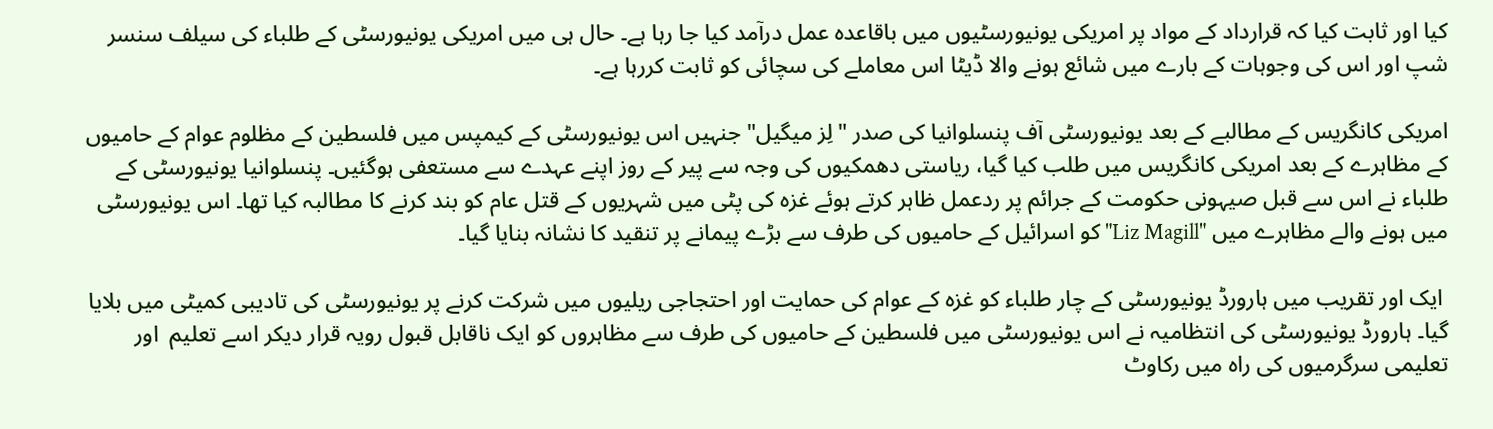کیا اور ثابت کیا کہ قرارداد کے مواد پر امریکی یونیورسٹیوں میں باقاعدہ عمل درآمد کیا جا رہا ہے۔ حال ہی میں امریکی یونیورسٹی کے طلباء کی سیلف سنسر شپ اور اس کی وجوہات کے بارے میں شائع ہونے والا ڈیٹا اس معاملے کی سچائی کو ثابت کررہا ہے۔

امریکی کانگریس کے مطالبے کے بعد یونیورسٹی آف پنسلوانیا کی صدر "لِز میگیل" جنہیں اس یونیورسٹی کے کیمپس میں فلسطین کے مظلوم عوام کے حامیوں کے مظاہرے کے بعد امریکی کانگریس میں طلب کیا گیا، ریاستی دھمکیوں کی وجہ سے پیر کے روز اپنے عہدے سے مستعفی ہوگئیں۔ پنسلوانیا یونیورسٹی کے طلباء نے اس سے قبل صیہونی حکومت کے جرائم پر ردعمل ظاہر کرتے ہوئے غزہ کی پٹی میں شہریوں کے قتل عام کو بند کرنے کا مطالبہ کیا تھا۔ اس یونیورسٹی میں ہونے والے مظاہرے میں "Liz Magill" کو اسرائیل کے حامیوں کی طرف سے بڑے پیمانے پر تنقید کا نشانہ بنایا گیا۔

 ایک اور تقریب میں ہارورڈ یونیورسٹی کے چار طلباء کو غزہ کے عوام کی حمایت اور احتجاجی ریلیوں میں شرکت کرنے پر یونیورسٹی کی تادیبی کمیٹی میں بلایا گیا۔ ہارورڈ یونیورسٹی کی انتظامیہ نے اس یونیورسٹی میں فلسطین کے حامیوں کی طرف سے مظاہروں کو ایک ناقابل قبول رویہ قرار دیکر اسے تعلیم  اور تعلیمی سرگرمیوں کی راہ میں رکاوٹ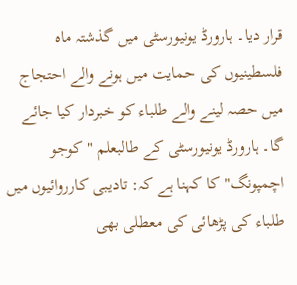قرار دیا۔ ہارورڈ یونیورسٹی میں گذشتہ ماہ فلسطینیوں کی حمایت میں ہونے والے احتجاج میں حصہ لینے والے طلباء کو خبردار کیا جائے گا۔ ہارورڈ یونیورسٹی کے طالبعلم "کوجو اچمپونگ" کا کہنا ہے کہ: تادیبی کارروائیوں میں طلباء کی پڑھائی کی معطلی بھی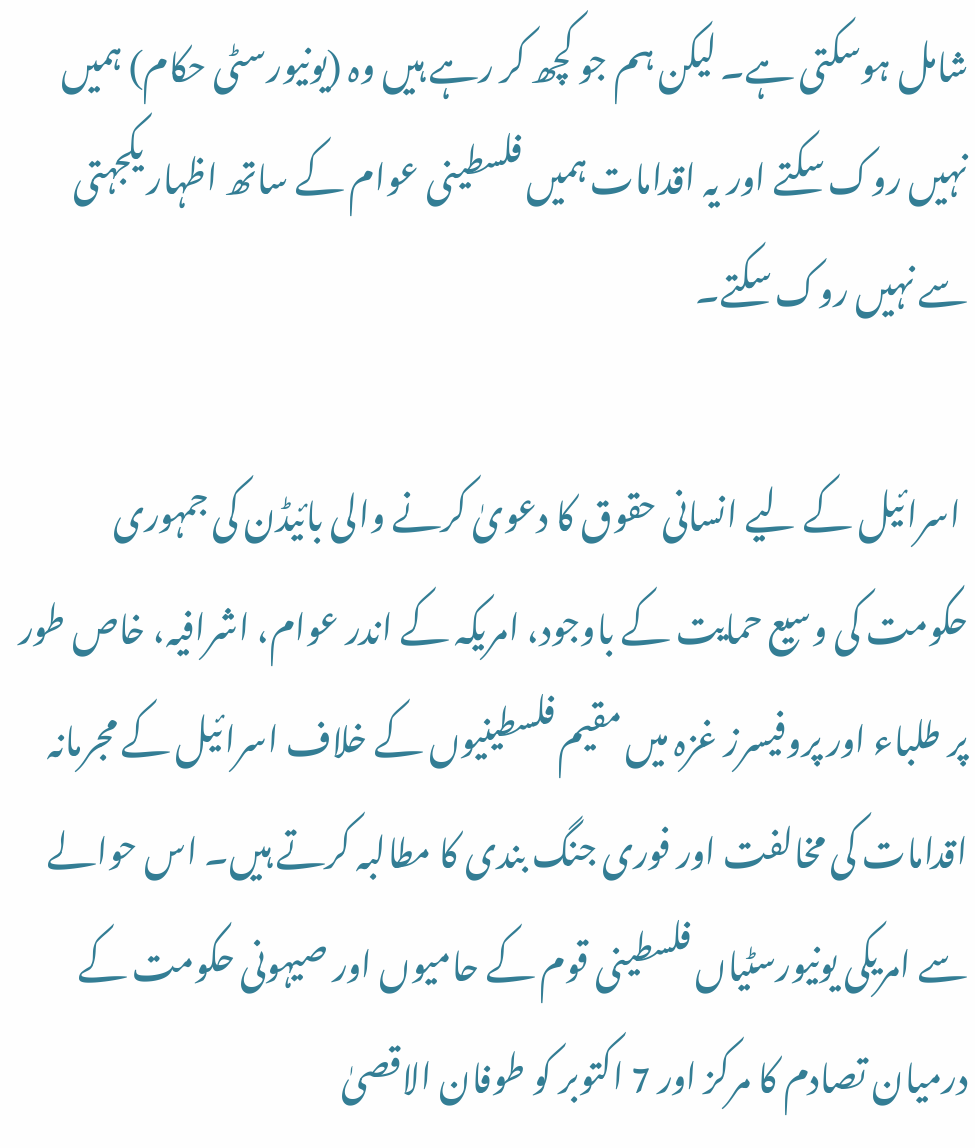شامل ہوسکتی ہے۔ لیکن ہم جو کچھ کر رہے ہیں وہ (یونیورسٹی حکام) ہمیں نہیں روک سکتے اور یہ اقدامات ہمیں فلسطینی عوام کے ساتھ اظہار یکجہتی سے نہیں روک سکتے۔

 اسرائیل کے لیے انسانی حقوق کا دعویٰ کرنے والی بائیڈن کی جمہوری حکومت کی وسیع حمایت کے باوجود، امریکہ کے اندر عوام، اشرافیہ، خاص طور پر طلباء اور پروفیسرز غزہ میں مقیم فلسطینیوں کے خلاف اسرائیل کے مجرمانہ اقدامات کی مخالفت اور فوری جنگ بندی کا مطالبہ کرتے ہیں۔ اس حوالے سے امریکی یونیورسٹیاں فلسطینی قوم کے حامیوں اور صیہونی حکومت کے درمیان تصادم کا مرکز اور 7 اکتوبر کو طوفان الاقصیٰ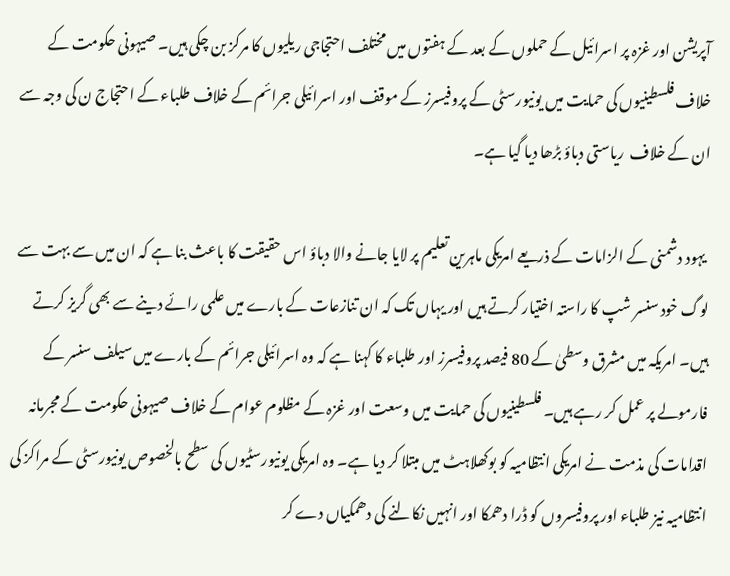آپریشن اور غزہ پر اسرائیل کے حملوں کے بعد کے ہفتوں میں مختلف احتجاجی ریلیوں کا مرکز بن چکی ہیں۔ صیہونی حکومت کے خلاف فلسطینیوں کی حمایت میں یونیورسٹی کے پروفیسرز کے موقف اور اسرائیلی جرائم کے خلاف طلباء کے احتجاج ن کی وجہ سے ان کے خلاف  ریاستی دباؤ بڑھا دیا گیا ہے۔

 یہود دشمنی کے الزامات کے ذریعے امریکی ماہرین تعلیم پر لایا جانے والا دباؤ اس حقیقت کا باعث بنا ہے کہ ان میں سے بہت سے لوگ خود سنسر شپ کا راستہ اختیار کرتے ہیں اور یہاں تک کہ ان تنازعات کے بارے میں علمی رائے دینے سے بھی گریز کرتے ہیں۔ امریکہ میں مشرق وسطیٰ کے 80 فیصد پروفیسرز اور طلباء کا کہنا ہے کہ وہ اسرائیلی جرائم کے بارے میں سیلف سنسر کے فارمولے پر عمل کر رہے ہیں۔ فلسطینیوں کی حمایت میں وسعت اور غزہ کے مظلوم عوام کے خلاف صیہونی حکومت کے مجرمانہ اقدامات کی مذمت نے امریکی انتظامیہ کو بوکھلاہٹ میں مبتلا کر دیا ہے۔ وہ امریکی یونیورسٹیوں کی سطح بالخصوص یونیورسٹی کے مراکز کی انتظامیہ نیز طلباء اور پروفیسروں کو ڈرا دھمکا اور انہیں نکالنے کی دھمکیاں دے کر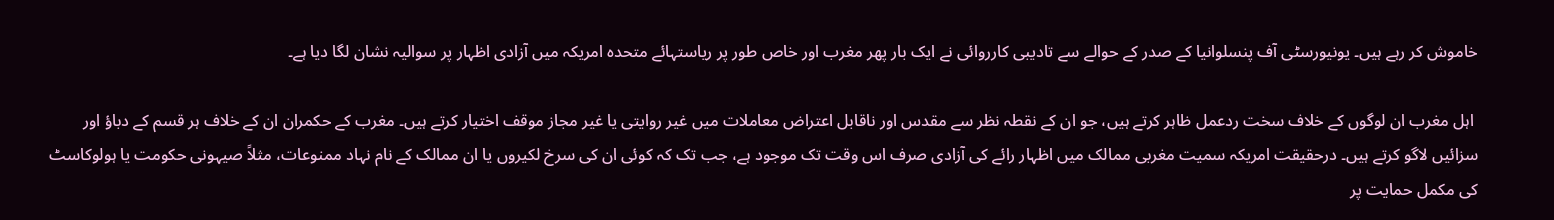خاموش کر رہے ہیں۔ یونیورسٹی آف پنسلوانیا کے صدر کے حوالے سے تادیبی کارروائی نے ایک بار پھر مغرب اور خاص طور پر ریاستہائے متحدہ امریکہ میں آزادی اظہار پر سوالیہ نشان لگا دیا ہے۔

 اہل مغرب ان لوگوں کے خلاف سخت ردعمل ظاہر کرتے ہیں، جو ان کے نقطہ نظر سے مقدس اور ناقابل اعتراض معاملات میں غیر روایتی یا غیر مجاز موقف اختیار کرتے ہیں۔ مغرب کے حکمران ان کے خلاف ہر قسم کے دباؤ اور سزائیں لاگو کرتے ہیں۔ درحقیقت امریکہ سمیت مغربی ممالک میں اظہار رائے کی آزادی صرف اس وقت تک موجود ہے، جب تک کہ کوئی ان کی سرخ لکیروں یا ان ممالک کے نام نہاد ممنوعات، مثلاً صیہونی حکومت یا ہولوکاسٹ کی مکمل حمایت پر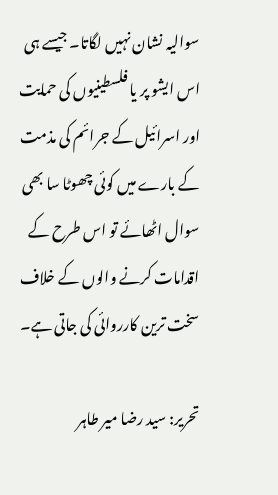سوالیہ نشان نہیں لگاتا۔ جیسے ہی اس ایشو پر یا فلسطینیوں کی حمایت اور اسرائیل کے جرائم کی مذمت کے بارے میں کوئی چھوٹا سا بھی سوال اٹھائے تو اس طرح کے اقدامات کرنے والوں کے خلاف سخت ترین کارروائی کی جاتی ہے۔

تحریر: سید رضا میر طاہر